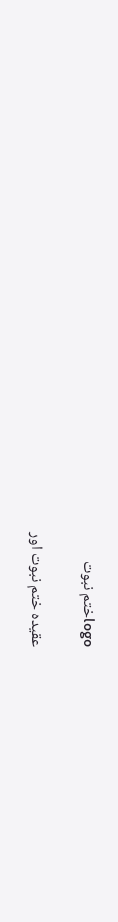logoختم نبوت

عقیدہ ختم نبوت اور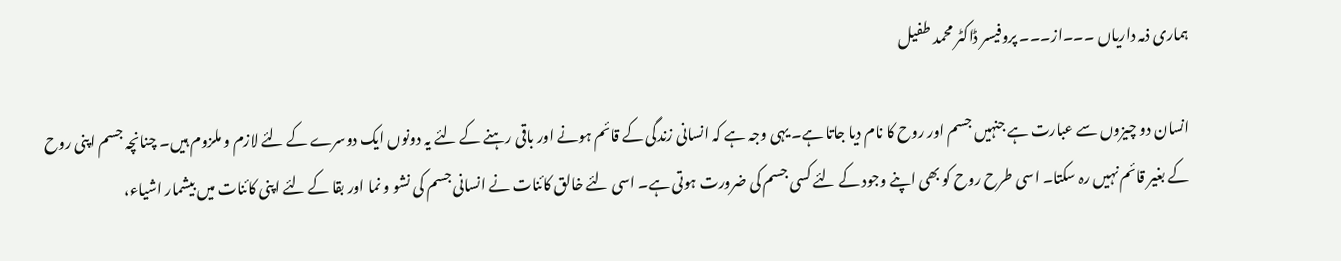ہماری ذمہ داریاں ۔۔۔از۔۔۔ پروفیسر ڈاکٹر محمد طفیل

انسان دو چیزوں سے عبارت ہے جنہیں جسم اور روح کا نام دیا جاتا ہے۔ یہی وجہ ہے کہ انسانی زندگی کے قائم ہونے اور باقی رہنے کے لئے یہ دونوں ایک دوسرے کے لئے لازم و ملزوم ہیں۔ چنانچہ جسم اپنی روح کے بغیر قائم نہیں رہ سکتا۔ اسی طرح روح کو بھی اپنے وجود کے لئے کسی جسم کی ضرورت ہوتی ہے۔ اسی لئے خالق کائنات نے انسانی جسم کی نشو و نما اور بقا کے لئے اپنی کائنات میں بیشمار اشیاء،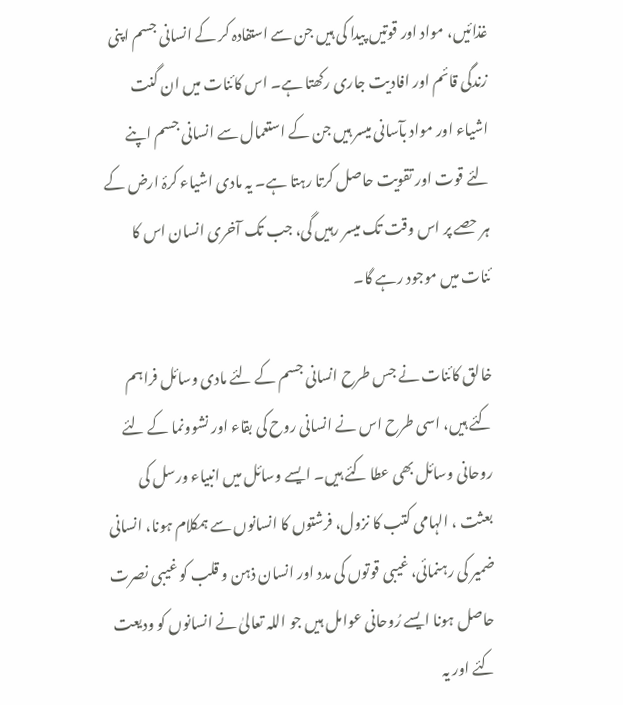غذائیں، مواد اور قوتیں پیدا کی ہیں جن سے استفادہ کر کے انسانی جسم اپنی زندگی قائم اور افادیت جاری رکھتا ہے۔ اس کائنات میں ان گنت اشیاء اور مواد بآسانی میسر ہیں جن کے استعمال سے انسانی جسم اپنے لئے قوت اور تقویت حاصل کرتا رہتا ہے۔ یہ مادی اشیاء کرۂ ارض کے ہر حصے پر اس وقت تک میسر رہیں گی، جب تک آخری انسان اس کا ئنات میں موجود رہے گا۔

خالق کائنات نے جس طرح انسانی جسم کے لئے مادی وسائل فراہم کئے ہیں، اسی طرح اس نے انسانی روح کی بقاء اور نشوونما کے لئے روحانی وسائل بھی عطا کئے ہیں۔ ایسے وسائل میں انبیاء ورسل کی بعثت ، الہامی کتب کا نزول، فرشتوں کا انسانوں سے ہمکلام ہونا، انسانی ضمیر کی رہنمائی، غیبی قوتوں کی مدد اور انسان ذہن و قلب کو غیبی نصرت حاصل ہونا ایسے رُوحانی عوامل ہیں جو اللہ تعالیٰ نے انسانوں کو ودیعت کئے اور یہ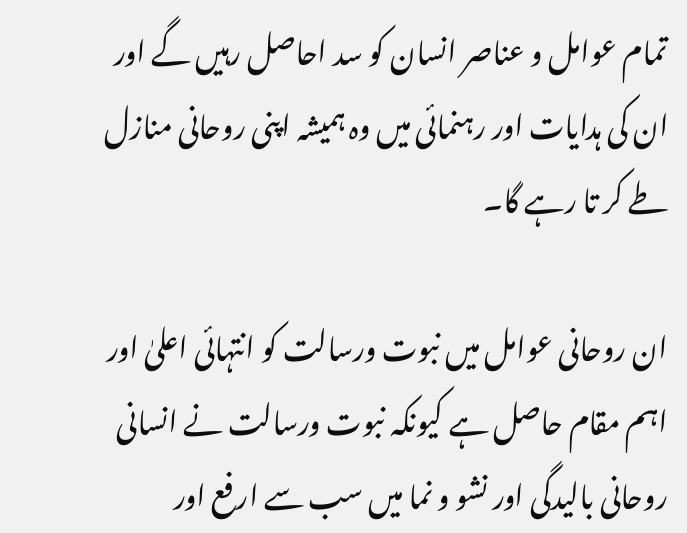تمام عوامل و عناصر انسان کو سد احاصل رہیں گے اور ان کی ہدایات اور رہنمائی میں وہ ہمیشہ اپنی روحانی منازل طے کر تا رہے گا۔

ان روحانی عوامل میں نبوت ورسالت کو انتہائی اعلیٰ اور اہم مقام حاصل ہے کیونکہ نبوت ورسالت نے انسانی روحانی بالیدگی اور نشو و نما میں سب سے ارفع اور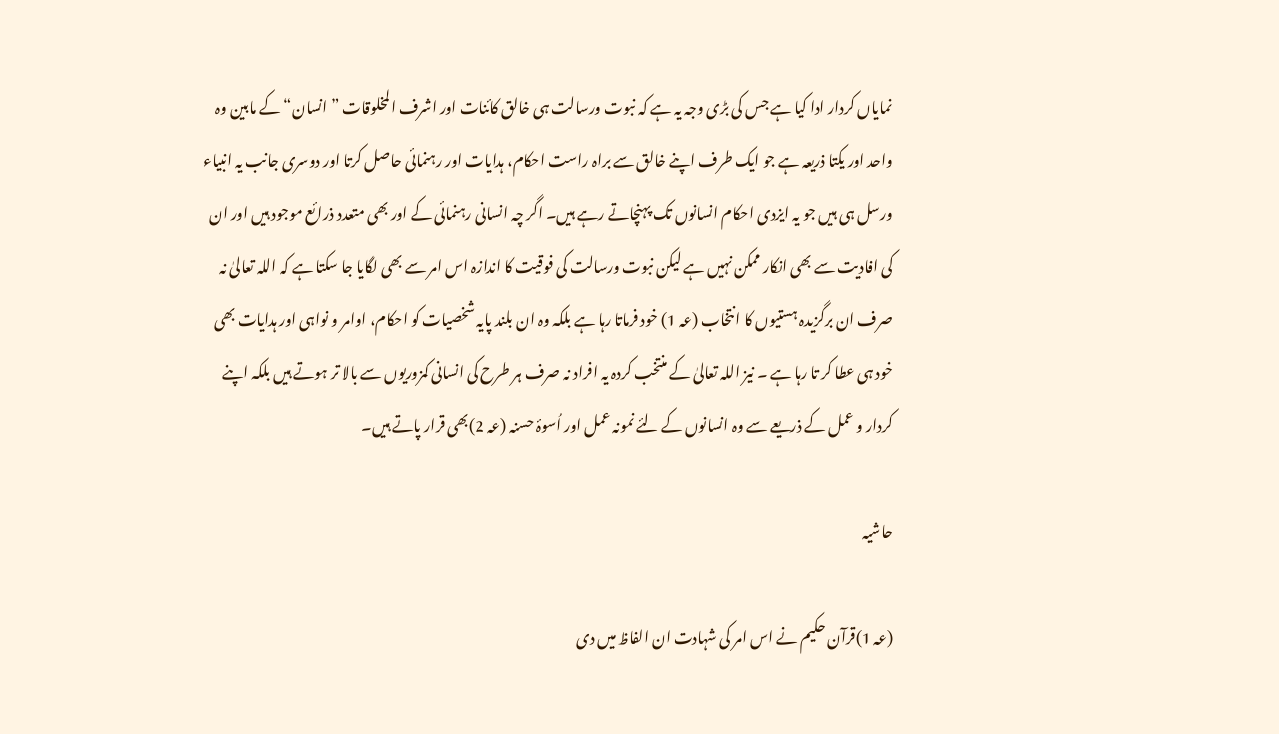نمایاں کردار ادا کیا ہے جس کی بڑی وجہ یہ ہے کہ نبوت ورسالت ہی خالق کائنات اور اشرف المخلوقات ”انسان“ کے مابین وہ واحد اور یکتا ذریعہ ہے جو ایک طرف اپنے خالق سے براہ راست احکام، ہدایات اور رہنمائی حاصل کرتا اور دوسری جانب یہ انبیاء ورسل ہی ہیں جو یہ ایزدی احکام انسانوں تک پہنچاتے رہے ہیں۔ اگر چہ انسانی رہنمائی کے اور بھی متعدد ذرائع موجود ہیں اور ان کی افادیت سے بھی انکار ممکن نہیں ہے لیکن نبوت ورسالت کی فوقیت کا اندازہ اس امر سے بھی لگایا جا سکتا ہے کہ اللہ تعالیٰ نہ صرف ان برگزیدہ ہستیوں کا انتخاب (عہ 1) خود فرماتا رہا ہے بلکہ وہ ان بلند پایہ شخصیات کو احکام، اوامر و نواہی اور ہدایات بھی خود ہی عطا کر تا رہا ہے ۔ نیز اللہ تعالیٰ کے منتخب کردہ یہ افراد نہ صرف ہر طرح کی انسانی کمزوریوں سے بالا تر ہوتے ہیں بلکہ اپنے کردار و عمل کے ذریعے سے وہ انسانوں کے لئے نمونہ عمل اور اُسوۂ حسنہ (عہ 2)بھی قرار پاتے ہیں۔

حاشیہ

(عہ 1)قرآن حکیم نے اس امر کی شہادت ان الفاظ میں دی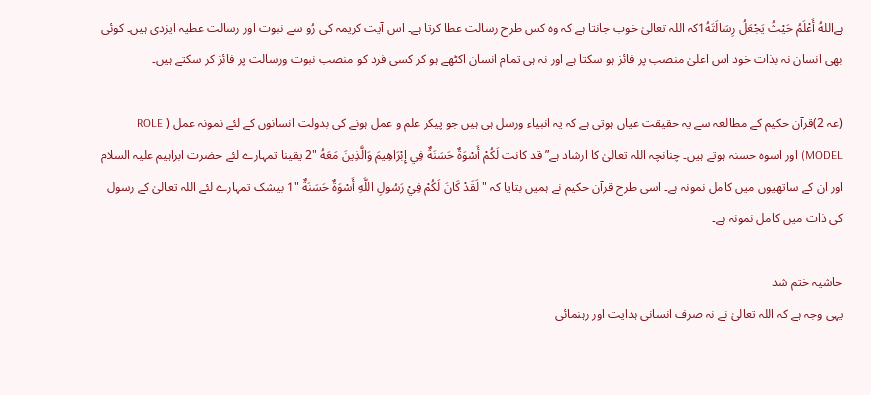ہےاللهُ أَعْلَمُ حَيْثُ يَجْعَلُ رِسَالَتَهُ1کہ اللہ تعالیٰ خوب جانتا ہے کہ وہ کس طرح رسالت عطا کرتا ہے۔ اس آیت کریمہ کی رُو سے نبوت اور رسالت عطیہ ایزدی ہیں۔ کوئی بھی انسان نہ بذات خود اس اعلیٰ منصب پر فائز ہو سکتا ہے اور نہ ہی تمام انسان اکٹھے ہو کر کسی فرد کو منصب نبوت ورسالت پر فائز کر سکتے ہیں۔

(عہ 2)قرآن حکیم کے مطالعہ سے یہ حقیقت عیاں ہوتی ہے کہ یہ انبیاء ورسل ہی ہیں جو پیکر علم و عمل ہونے کی بدولت انسانوں کے لئے نمونہ عمل ( ROLE MODEL) اور اسوہ حسنہ ہوتے ہیں۔ چنانچہ اللہ تعالیٰ کا ارشاد ہے” قد كانت لَكُمْ أَسْوَةٌ حَسَنَةٌ فِي إِبْرَاهِيمَ وَالَّذِينَ مَعَهُ "2 یقینا تمہارے لئے حضرت ابراہیم علیہ السلام اور ان کے ساتھیوں میں کامل نمونہ ہے۔ اسی طرح قرآن حکیم نے ہمیں بتایا کہ " لَقَدْ كَانَ لَكُمْ فِيْ رَسُولِ اللَّهِ أَسْوَةٌ حَسَنَةٌ "1 بیشک تمہارے لئے اللہ تعالیٰ کے رسول کی ذات میں کامل نمونہ ہے۔

حاشیہ ختم شد
یہی وجہ ہے کہ اللہ تعالیٰ نے نہ صرف انسانی ہدایت اور رہنمائی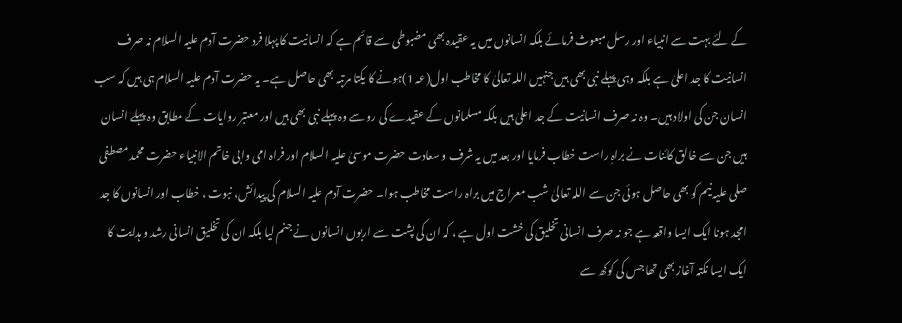کے لئے بہت سے انبیاء اور رسل مبعوث فرمائے بلکہ انسانوں میں یہ عقیدہ بھی مضبوطی سے قائم ہے کہ انسانیت کا پہلا فرد حضرت آدم علیہ السلام نہ صرف انسانیت کا جد اعلیٰ ہے بلکہ وہی پہلے نبی بھی ہیں جنہیں اللہ تعالیٰ کا مخاطب اول(عہ 1)ہونے کا یکتا مرتبہ بھی حاصل ہے۔ یہ حضرت آدم علیہ السلام ہی ہیں کہ سب انسان جن کی اولاد ہیں۔ وہ نہ صرف انسانیت کے جد اعلیٰ ہیں بلکہ مسلمانوں کے عقیدے کی رو سے وہ پہلے نبی بھی ہیں اور معتبر روایات کے مطابق وہ پہلے انسان ہیں جن سے خالق کائنات نے براہِ راست خطاب فرمایا اور بعد میں یہ شرف و سعادت حضرت موسیٰ علیہ السلام اور فراہ امی وابی خاتم الانبیاء حضرت محمد مصطفی صلی علیہ نیم کو بھی حاصل ہوئی جن سے اللہ تعالیٰ شب معراج میں براہ راست مخاطب ہوا۔ حضرت آدم علیہ السلام کی پیدائش، نبوت ، خطاب اور انسانوں کا جد امجد ہونا ایک ایسا واقعہ ہے جو نہ صرف انسانی تخلیق کی خشت اول ہے ، کہ ان کی پشت سے اربوں انسانوں نے جنم لیا بلکہ ان کی تخلیق انسانی رشد و ہدایت کا ایک ایسا نکتہ آغاز بھی تھا جس کی کوکھ سے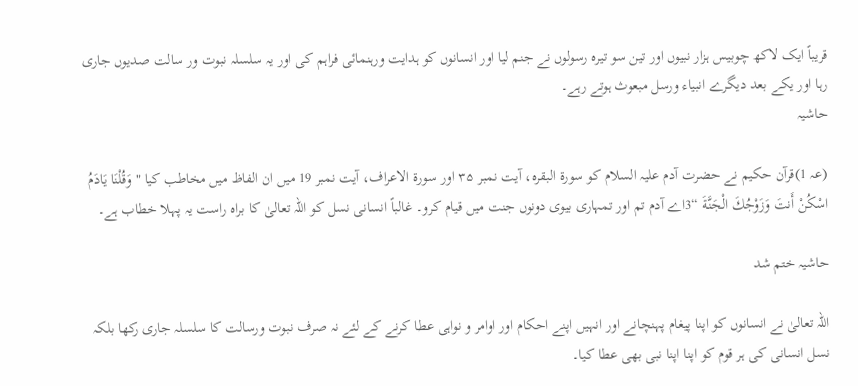قریباً ایک لاکھ چوبیس ہزار نبیوں اور تین سو تیرہ رسولوں نے جنم لیا اور انسانوں کو ہدایت ورہنمائی فراہم کی اور یہ سلسلہ نبوت ور سالت صدیوں جاری رہا اور یکے بعد دیگرے انبیاء ورسل مبعوث ہوتے رہے۔
حاشیہ

(عہ 1)قرآن حکیم نے حضرت آدم علیہ السلام کو سورۃ البقرہ، آیت نمبر ۳۵ اور سورۃ الاعراف، آیت نمبر 19 میں ان الفاظ میں مخاطب کیا " وَقُلْنَا يَادَمُ اسْكُنْ أَنتَ وَزَوْجُكَ الْجَنَّةَ “3اے آدم تم اور تمہاری بیوی دونوں جنت میں قیام کرو۔ غالباً انسانی نسل کو اللہ تعالیٰ کا براہ راست یہ پہلا خطاب ہے۔

حاشیہ ختم شد

اللہ تعالیٰ نے انسانوں کو اپنا پیغام پہنچانے اور انہیں اپنے احکام اور اوامر و نواہی عطا کرنے کے لئے نہ صرف نبوت ورسالت کا سلسلہ جاری رکھا بلکہ نسل انسانی کی ہر قوم کو اپنا اپنا نبی بھی عطا کیا۔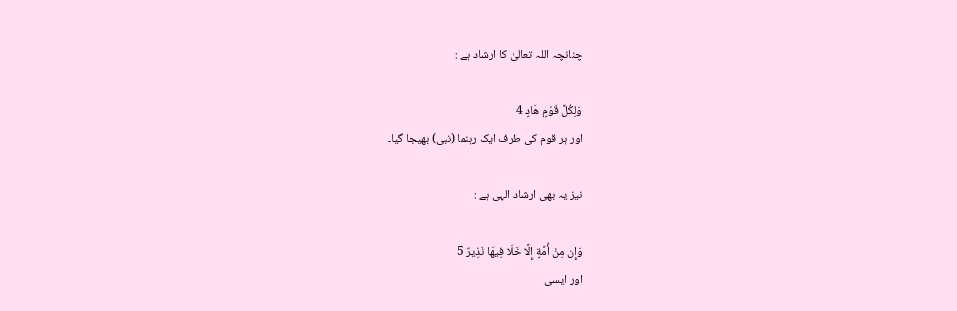چنانچہ اللہ تعالیٰ کا ارشاد ہے :

وَلِكُلِّ قَوْمٍ هَادٍ 4
اور ہر قوم کی طرف ایک رہنما (نبی) بھیجا گیا۔

نیز یہ بھی ارشاد الہی ہے :

وَإِن مِنْ أُمَّةٍ إِلَّا خَلَا فِيهَا نَذِيرٌ 5
اور ایسی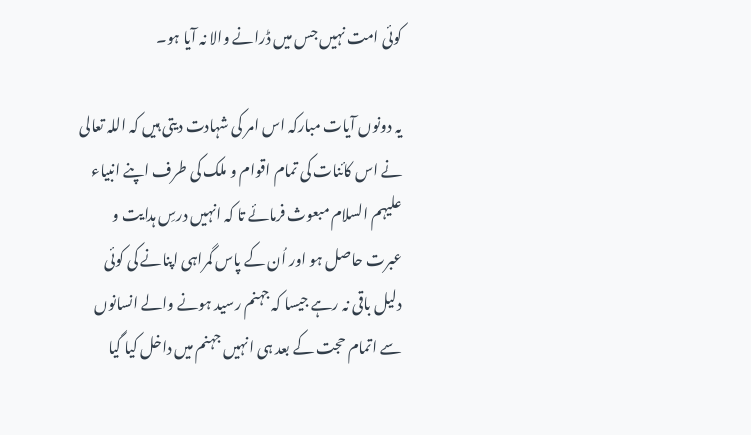کوئی امت نہیں جس میں ڈرانے والا نہ آیا ہو۔

یہ دونوں آیات مبارکہ اس امر کی شہادت دیتی ہیں کہ اللہ تعالی نے اس کائنات کی تمام اقوام و ملک کی طرف اپنے انبیاء علیہم السلام مبعوث فرمائے تا کہ انہیں درسِ ہدایت و عبرت حاصل ہو اور اُن کے پاس گمراہی اپنانے کی کوئی دلیل باقی نہ رہے جیسا کہ جہنم رسید ہونے والے انسانوں سے اتمام حجت کے بعد ہی انہیں جہنم میں داخل کیا گیا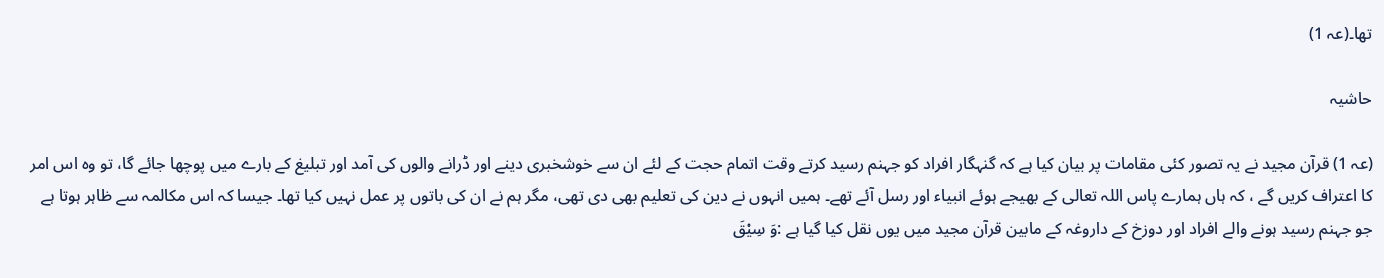تھا۔(عہ 1)

حاشیہ

(عہ 1) قرآن مجید نے یہ تصور کئی مقامات پر بیان کیا ہے کہ گنہگار افراد کو جہنم رسید کرتے وقت اتمام حجت کے لئے ان سے خوشخبری دینے اور ڈرانے والوں کی آمد اور تبلیغ کے بارے میں پوچھا جائے گا، تو وہ اس امر کا اعتراف کریں گے ، کہ ہاں ہمارے پاس اللہ تعالی کے بھیجے ہوئے انبیاء اور رسل آئے تھے۔ ہمیں انہوں نے دین کی تعلیم بھی دی تھی، مگر ہم نے ان کی باتوں پر عمل نہیں کیا تھا۔ جیسا کہ اس مکالمہ سے ظاہر ہوتا ہے جو جہنم رسید ہونے والے افراد اور دوزخ کے داروغہ کے مابین قرآن مجید میں یوں نقل کیا گیا ہے :وَ سِیْقَ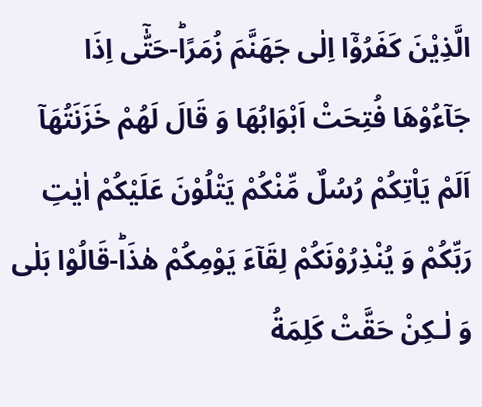الَّذِیْنَ كَفَرُوْۤا اِلٰى جَهَنَّمَ زُمَرًاؕ-حَتّٰۤى اِذَا جَآءُوْهَا فُتِحَتْ اَبْوَابُهَا وَ قَالَ لَهُمْ خَزَنَتُهَاۤ اَلَمْ یَاْتِكُمْ رُسُلٌ مِّنْكُمْ یَتْلُوْنَ عَلَیْكُمْ اٰیٰتِ رَبِّكُمْ وَ یُنْذِرُوْنَكُمْ لِقَآءَ یَوْمِكُمْ هٰذَاؕ-قَالُوْا بَلٰى وَ لٰـكِنْ حَقَّتْ كَلِمَةُ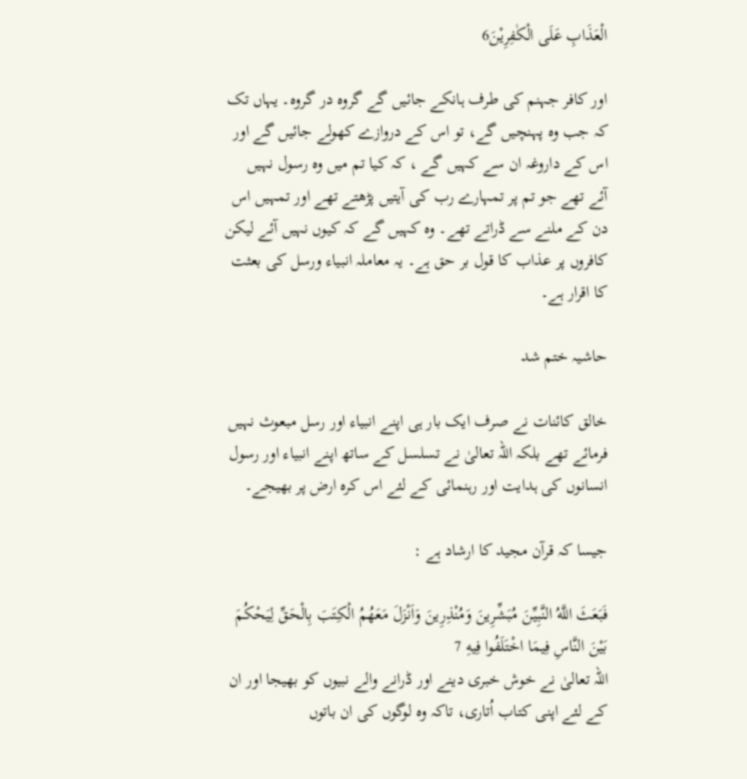الْعَذَابِ عَلَى الْكٰفِرِیْنَ6

اور کافر جہنم کی طرف ہانکے جائیں گے گروہ در گروہ۔ یہاں تک کہ جب وہ پہنچیں گے، تو اس کے دروازے کھولے جائیں گے اور اس کے داروغہ ان سے کہیں گے ، کہ کیا تم میں وہ رسول نہیں آئے تھے جو تم پر تمہارے رب کی آیتیں پڑھتے تھے اور تمہیں اس دن کے ملنے سے ڈراتے تھے۔ وہ کہیں گے کہ کیوں نہیں آئے لیکن کافروں پر عذاب کا قول بر حق ہے۔ یہ معاملہ انبیاء ورسل کی بعثت کا اقرار ہے۔

حاشیہ ختم شد

خالق کائنات نے صرف ایک بار ہی اپنے انبیاء اور رسل مبعوث نہیں فرمائے تھے بلکہ اللہ تعالیٰ نے تسلسل کے ساتھ اپنے انبیاء اور رسول انسانوں کی ہدایت اور رہنمائی کے لئے اس کرہ ارض پر بھیجے۔

جیسا کہ قرآن مجید کا ارشاد ہے :

فَبَعَثَ اللَّهُ النَّبِيِّنَ مُبَشِّرِينَ وَمُنْذِرِينَ وَاَنْزَلَ مَعَهُمُ الْكِتَبَ بِالْحَقِّ لِيَحْكُمَ بَيْنَ النَّاسِ فِيمَا اخْتَلَفُوا فِيهِ 7
اللہ تعالیٰ نے خوش خبری دینے اور ڈرانے والے نبیوں کو بھیجا اور ان کے لئے اپنی کتاب اُتاری، تاکہ وہ لوگوں کی ان باتوں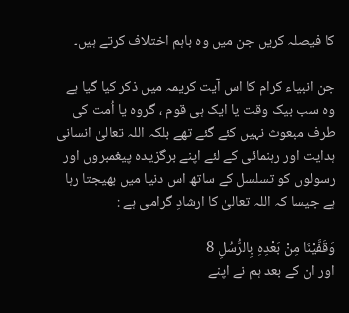کا فیصلہ کریں جن میں وہ باہم اختلاف کرتے ہیں۔

جن انبیاء کرام کا اس آیت کریمہ میں ذکر کیا گیا ہے وہ سب بیک وقت یا ایک ہی قوم ، گروہ یا اُمت کی طرف مبعوث نہیں کئے گئے تھے بلکہ اللہ تعالیٰ انسانی ہدایت اور رہنمائی کے لئے اپنے برگزیدہ پیغمبروں اور رسولوں کو تسلسل کے ساتھ اس دنیا میں بھیجتا رہا ہے جیسا کہ اللہ تعالیٰ کا ارشادِ گرامی ہے :

وَقَفَّيْنَا مِنْ بَعْدِهِ بِالرُّسُلِ 8
اور ان کے بعد ہم نے اپنے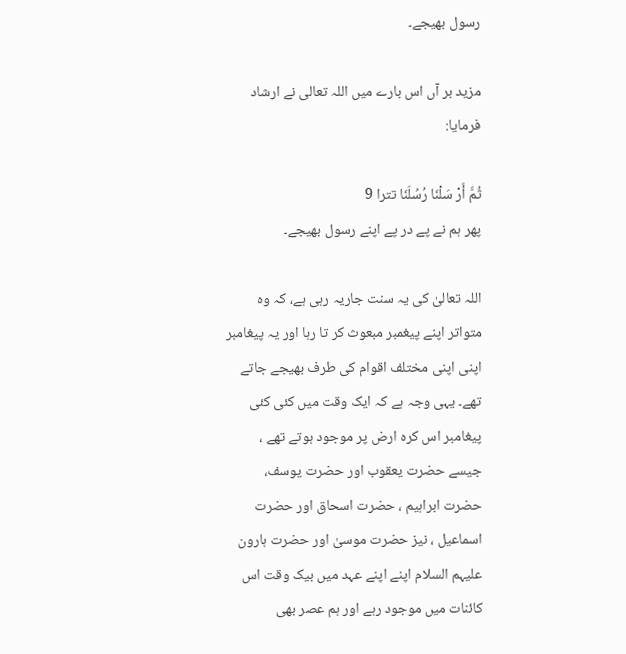رسول بھیجے۔

مزید بر آں اس بارے میں اللہ تعالی نے ارشاد فرمایا:

ثُمَّ أَرْ سَلْنَا رُسُلَنَا تترا 9
پھر ہم نے پے در پے اپنے رسول بھیجے۔

اللہ تعالیٰ کی یہ سنت جاریہ رہی ہے، کہ وہ متواتر اپنے پیغمبر مبعوث کر تا رہا اور یہ پیغامبر اپنی اپنی مختلف اقوام کی طرف بھیجے جاتے تھے۔ یہی وجہ ہے کہ ایک وقت میں کئی کئی پیغامبر اس کرہ ارض پر موجود ہوتے تھے ، جیسے حضرت یعقوب اور حضرت یوسف، حضرت ابراہیم ، حضرت اسحاق اور حضرت اسماعیل ، نیز حضرت موسیٰ اور حضرت ہارون علیہم السلام اپنے اپنے عہد میں بیک وقت اس کائنات میں موجود رہے اور ہم عصر بھی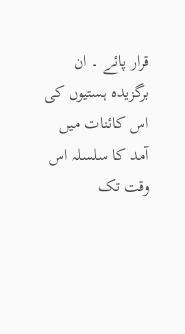قرار پائے ۔ ان برگزیدہ ہستیوں کی اس کائنات میں آمد کا سلسلہ اس وقت تک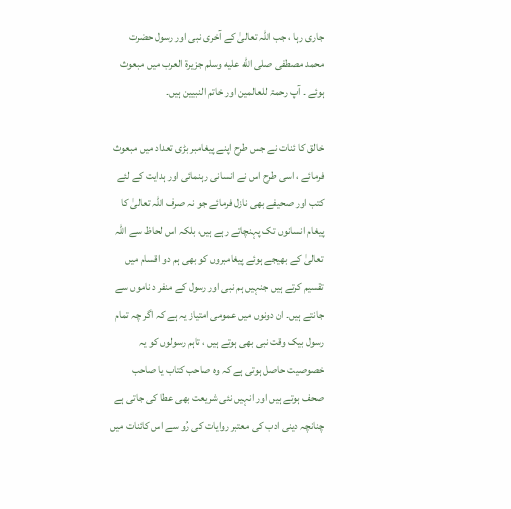جاری رہا ، جب اللہ تعالیٰ کے آخری نبی اور رسول حضرت محمد مصطفی صلى الله عليه وسلم جزیرۃ العرب میں مبعوث ہوئے ۔ آپ رحمۃ للعالمین اور خاتم النبیین ہیں۔

خالق کا ئنات نے جس طرح اپنے پیغامبر بڑی تعداد میں مبعوث فرمائے ، اسی طرح اس نے انسانی رہنمائی اور ہدایت کے لئے کتب اور صحیفے بھی نازل فرمائے جو نہ صرف اللہ تعالیٰ کا پیغام انسانوں تک پہنچاتے رہے ہیں، بلکہ اس لحاظ سے اللہ تعالیٰ کے بھیجے ہوئے پیغامبروں کو بھی ہم دو اقسام میں تقسیم کرتے ہیں جنہیں ہم نبی اور رسول کے منفر د ناموں سے جانتے ہیں۔ ان دونوں میں عمومی امتیاز یہ ہے کہ اگر چہ تمام رسول بیک وقت نبی بھی ہوتے ہیں ، تاہم رسولوں کو یہ خصوصیت حاصل ہوتی ہے کہ وہ صاحب کتاب یا صاحب صحف ہوتے ہیں اور انہیں نئی شریعت بھی عطا کی جاتی ہے چنانچہ دینی ادب کی معتبر روایات کی رُو سے اس کائنات میں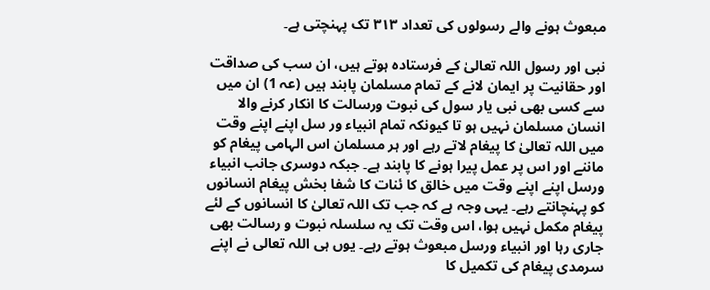مبعوث ہونے والے رسولوں کی تعداد ۳۱۳ تک پہنچتی ہے۔

نبی اور رسول اللہ تعالیٰ کے فرستادہ ہوتے ہیں، ان سب کی صداقت اور حقانیت پر ایمان لانے کے تمام مسلمان پابند ہیں (عہ 1) ان میں سے کسی بھی نبی یار سول کی نبوت ورسالت کا انکار کرنے والا انسان مسلمان نہیں ہو تا کیونکہ تمام انبیاء ور سل اپنے اپنے وقت میں اللہ تعالیٰ کا پیغام لاتے رہے اور ہر مسلمان اس الہامی پیغام کو ماننے اور اس پر عمل پیرا ہونے کا پابند ہے۔ جبکہ دوسری جانب انبیاء ورسل اپنے اپنے وقت میں خالق کا ئنات کا شفا بخش پیغام انسانوں کو پہنچانتے رہے۔ یہی وجہ ہے کہ جب تک اللہ تعالیٰ کا انسانوں کے لئے پیغام مکمل نہیں ہوا، اس وقت تک یہ سلسلہ نبوت و رسالت بھی جاری رہا اور انبیاء ورسل مبعوث ہوتے رہے۔ یوں ہی اللہ تعالی نے اپنے سرمدی پیغام کی تکمیل کا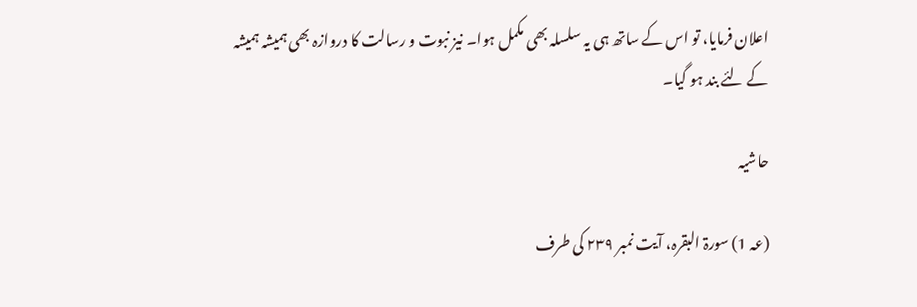اعلان فرمایا، تو اس کے ساتھ ہی یہ سلسلہ بھی مکمل ہوا۔ نیز نبوت و رسالت کا دروازہ بھی ہمیشہ ہمیشہ کے لئے بند ہو گیا۔

حاشیہ

(عہ 1) سورۃ البقرہ، آیت نمبر ۲۳۹ کی طرف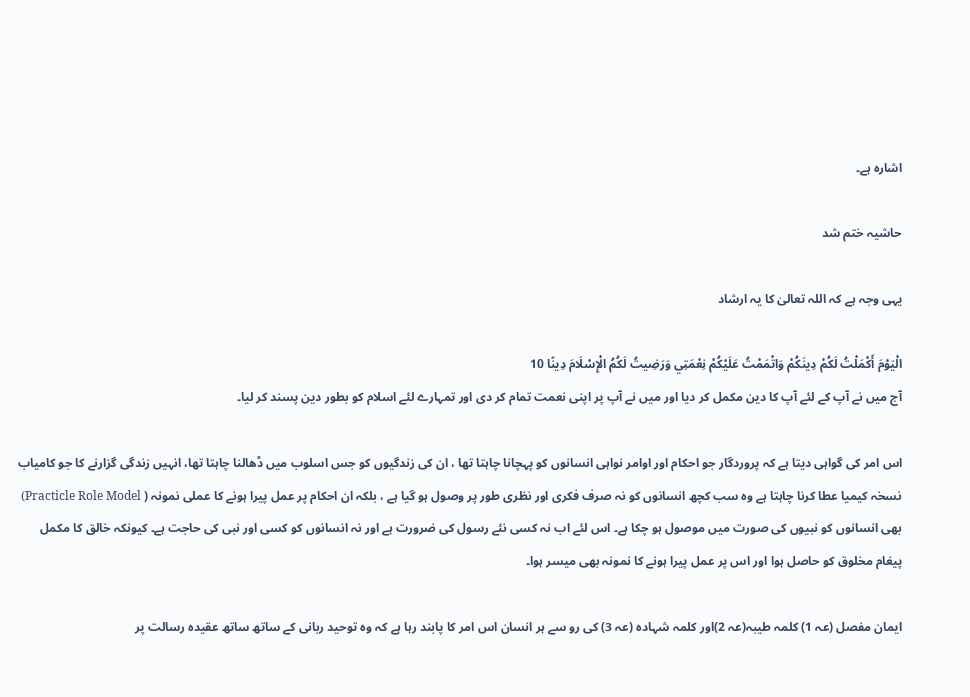اشارہ ہے۔

حاشیہ ختم شد

یہی وجہ ہے کہ اللہ تعالیٰ کا یہ ارشاد

الْيَوْمَ أَكْمَلْتُ لَكُمْ دِينَكُمْ وَاتْمَمْتُ عَلَيْكُمْ نِعْمَتِي وَرَضِيتُ لَكُمُ الْإِسْلَامَ دِينًا 10
آج میں نے آپ کے لئے آپ کا دین مکمل کر دیا اور میں نے آپ پر اپنی نعمت تمام کر دی اور تمہارے لئے اسلام کو بطور دین پسند کر لیا۔

اس امر کی گواہی دیتا ہے کہ پروردگار جو احکام اور اوامر نواہی انسانوں کو پہچانا چاہتا تھا ، ان کی زندگیوں کو جس اسلوب میں ڈھالنا چاہتا تھا، انہیں زندگی گزارنے کا جو کامیاب نسخہ کیمیا عطا کرنا چاہتا ہے وہ سب کچھ انسانوں کو نہ صرف فکری اور نظری طور پر وصول ہو گیا ہے ، بلکہ ان احکام پر عمل پیرا ہونے کا عملی نمونہ ( Practicle Role Model) بھی انسانوں کو نبیوں کی صورت میں موصول ہو چکا ہے۔ اس لئے اب نہ کسی نئے رسول کی ضرورت ہے اور نہ انسانوں کو کسی اور نبی کی حاجت ہے۔ کیونکہ خالق کا مکمل پیغام مخلوق کو حاصل ہوا اور اس پر عمل پیرا ہونے کا نمونہ بھی میسر ہوا۔

ایمان مفصل (عہ 1) کلمہ طیبہ(عہ 2)اور کلمہ شہادہ (عہ 3) کی رو سے ہر انسان اس امر کا پابند رہا ہے کہ وہ توحید ربانی کے ساتھ ساتھ عقیدہ رسالت پر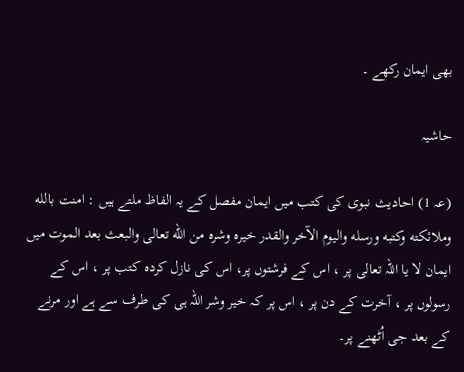بھی ایمان رکھے ۔

حاشیہ

(عہ 1) احادیث نبوی کی کتب میں ایمان مفصل کے یہ الفاظ ملتے ہیں : امنت بالله وملائكته وكتبه ورسله واليوم الآخر والقدر خيره وشره من الله تعالى والبعث بعد الموت میں ایمان لا یا اللہ تعالی پر ، اس کے فرشتوں پر، اس کی نازل کردہ کتب پر ، اس کے رسولوں پر ، آخرت کے دن پر ، اس پر کہ خیر وشر اللہ ہی کی طرف سے ہے اور مرنے کے بعد جی اُٹھنے پر۔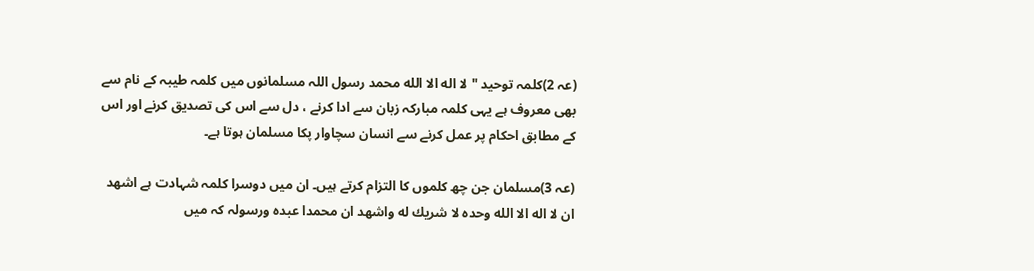(عہ 2)کلمہ توحید "لا اله الا الله محمد رسول اللہ مسلمانوں میں کلمہ طیبہ کے نام سے بھی معروف ہے یہی کلمہ مبارکہ زبان سے ادا کرنے ، دل سے اس کی تصدیق کرنے اور اس کے مطابق احکام پر عمل کرنے سے انسان سچاوار پکا مسلمان ہوتا ہے۔

(عہ 3)مسلمان جن چھ کلموں کا التزام کرتے ہیں۔ ان میں دوسرا کلمہ شہادت ہے اشهد ان لا اله الا الله وحده لا شريك له واشهد ان محمدا عبدہ ورسولہ کہ میں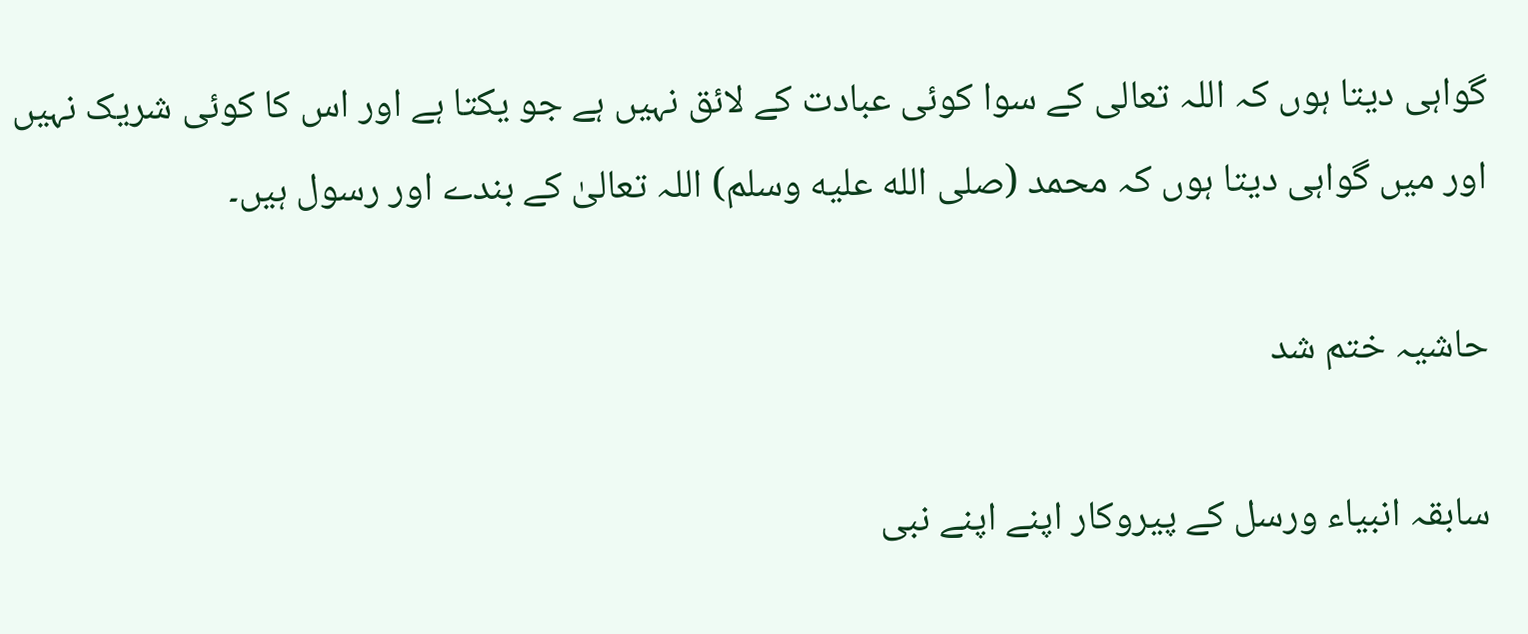گواہی دیتا ہوں کہ اللہ تعالی کے سوا کوئی عبادت کے لائق نہیں ہے جو یکتا ہے اور اس کا کوئی شریک نہیں اور میں گواہی دیتا ہوں کہ محمد (صلى الله عليه وسلم) اللہ تعالیٰ کے بندے اور رسول ہیں۔

حاشیہ ختم شد

سابقہ انبیاء ورسل کے پیروکار اپنے اپنے نبی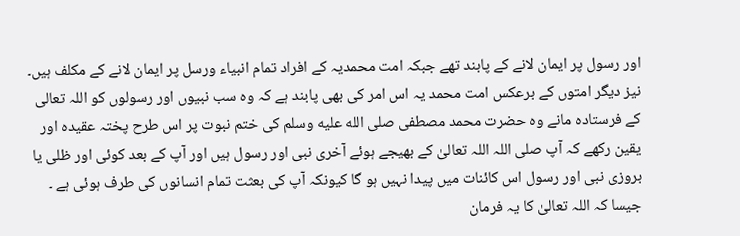اور رسول پر ایمان لانے کے پابند تھے جبکہ امت محمدیہ کے افراد تمام انبیاء ورسل پر ایمان لانے کے مکلف ہیں۔ نیز دیگر امتوں کے برعکس امت محمد یہ اس امر کی بھی پابند ہے کہ وہ سب نبیوں اور رسولوں کو اللہ تعالی کے فرستادہ مانے وہ حضرت محمد مصطفی صلى الله عليه وسلم کی ختم نبوت پر اس طرح پختہ عقیدہ اور یقین رکھے کہ آپ صلی اللہ اللہ تعالیٰ کے بھیجے ہوئے آخری نبی اور رسول ہیں اور آپ کے بعد کوئی اور ظلی یا بروزی نبی اور رسول اس کائنات میں پیدا نہیں ہو گا کیونکہ آپ کی بعثت تمام انسانوں کی طرف ہوئی ہے ۔ جیسا کہ اللہ تعالیٰ کا یہ فرمان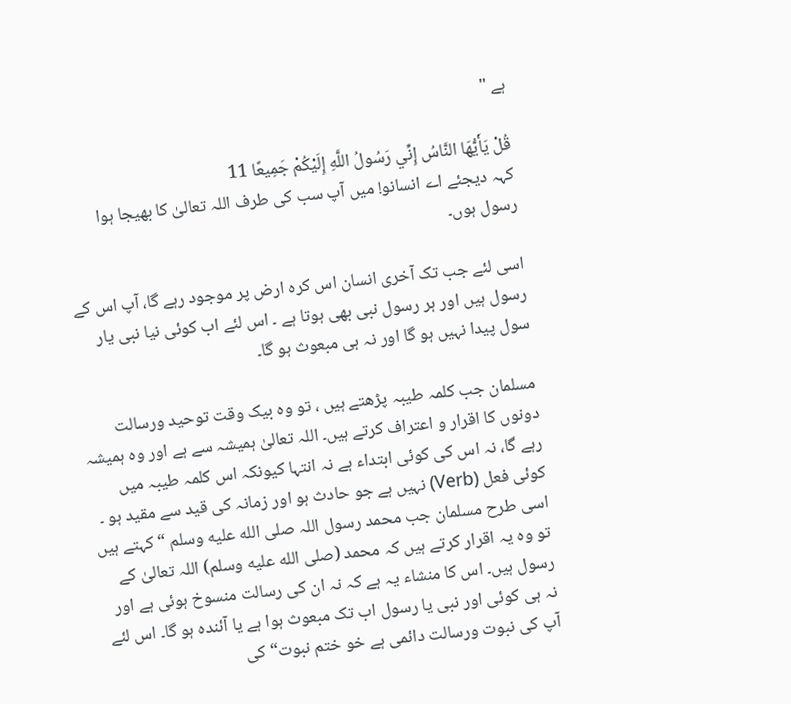ہے "

قُلْ يَأَيُّهَا النَّاسُ إِنِّي رَسُولُ اللَّهِ إِلَيْكُمْ جَمِيعًا 11
کہہ دیجئے اے انسانو! میں آپ سب کی طرف اللہ تعالیٰ کا بھیجا ہوا رسول ہوں۔

اسی لئے جب تک آخری انسان اس کرہ ارض پر موجود رہے گا، آپ اس کے رسول ہیں اور ہر رسول نبی بھی ہوتا ہے ۔ اس لئے اب کوئی نیا نبی یار سول پیدا نہیں ہو گا اور نہ ہی مبعوث ہو گا۔

مسلمان جب کلمہ طیبہ پڑھتے ہیں ، تو وہ بیک وقت توحید ورسالت دونوں کا اقرار و اعتراف کرتے ہیں۔ اللہ تعالیٰ ہمیشہ سے ہے اور وہ ہمیشہ رہے گا، نہ اس کی کوئی ابتداء ہے نہ انتہا کیونکہ اس کلمہ طیبہ میں کوئی فعل (Verb) نہیں ہے جو حادث ہو اور زمانہ کی قید سے مقید ہو ۔ اسی طرح مسلمان جب محمد رسول اللہ صلى الله عليه وسلم “ کہتے ہیں تو وہ یہ اقرار کرتے ہیں کہ محمد (صلى الله عليه وسلم) اللہ تعالیٰ کے رسول ہیں۔ اس کا منشاء یہ ہے کہ نہ ان کی رسالت منسوخ ہوئی ہے اور نہ ہی کوئی اور نبی یا رسول اب تک مبعوث ہوا ہے یا آئندہ ہو گا۔ اس لئے آپ کی نبوت ورسالت دائمی ہے خو ختم نبوت“ کی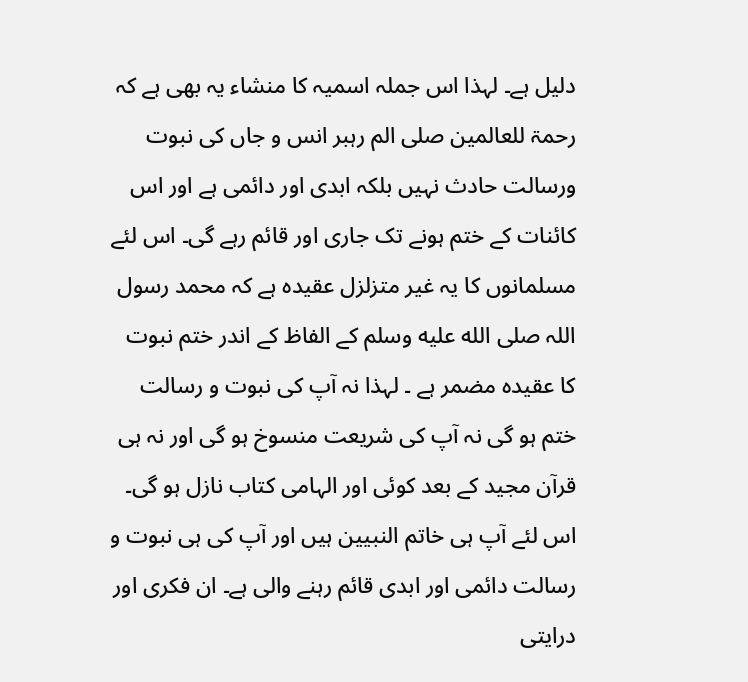دلیل ہے۔ لہذا اس جملہ اسمیہ کا منشاء یہ بھی ہے کہ رحمۃ للعالمین صلی الم رہبر انس و جاں کی نبوت ورسالت حادث نہیں بلکہ ابدی اور دائمی ہے اور اس کائنات کے ختم ہونے تک جاری اور قائم رہے گی۔ اس لئے مسلمانوں کا یہ غیر متزلزل عقیدہ ہے کہ محمد رسول اللہ صلى الله عليه وسلم کے الفاظ کے اندر ختم نبوت کا عقیدہ مضمر ہے ۔ لہذا نہ آپ کی نبوت و رسالت ختم ہو گی نہ آپ کی شریعت منسوخ ہو گی اور نہ ہی قرآن مجید کے بعد کوئی اور الہامی کتاب نازل ہو گی۔ اس لئے آپ ہی خاتم النبیین ہیں اور آپ کی ہی نبوت و رسالت دائمی اور ابدی قائم رہنے والی ہے۔ ان فکری اور درایتی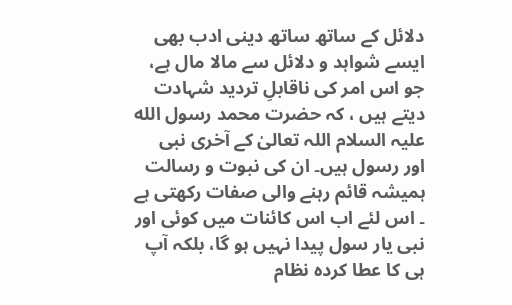دلائل کے ساتھ ساتھ دینی ادب بھی ایسے شواہد و دلائل سے مالا مال ہے، جو اس امر کی ناقابلِ تردید شہادت دیتے ہیں ، کہ حضرت محمد رسول الله علیہ السلام اللہ تعالیٰ کے آخری نبی اور رسول ہیں۔ ان کی نبوت و رسالت ہمیشہ قائم رہنے والی صفات رکھتی ہے ۔ اس لئے اب اس کائنات میں کوئی اور نبی یار سول پیدا نہیں ہو گا، بلکہ آپ ہی کا عطا کردہ نظام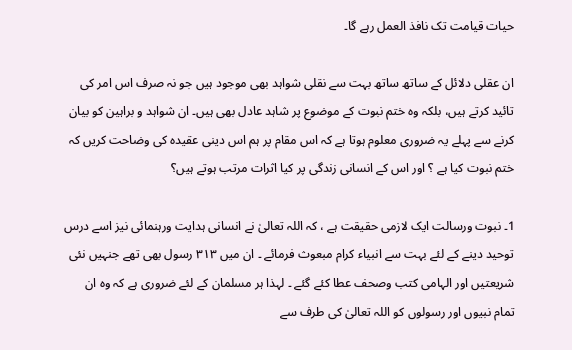حیات قیامت تک نافذ العمل رہے گا۔

ان عقلی دلائل کے ساتھ ساتھ بہت سے نقلی شواہد بھی موجود ہیں جو نہ صرف اس امر کی تائید کرتے ہیں، بلکہ وہ ختم نبوت کے موضوع پر شاہد عادل بھی ہیں۔ ان شواہد و براہین کو بیان کرنے سے پہلے یہ ضروری معلوم ہوتا ہے کہ اس مقام پر ہم اس دینی عقیدہ کی وضاحت کریں کہ ختم نبوت کیا ہے ؟ اور اس کے انسانی زندگی پر کیا اثرات مرتب ہوتے ہیں؟

1۔ نبوت ورسالت ایک لازمی حقیقت ہے ، کہ اللہ تعالیٰ نے انسانی ہدایت ورہنمائی نیز اسے درس توحید دینے کے لئے بہت سے انبیاء کرام مبعوث فرمائے ۔ ان میں ۳۱۳ رسول بھی تھے جنہیں نئی شریعتیں اور الہامی کتب وصحف عطا کئے گئے ۔ لہذا ہر مسلمان کے لئے ضروری ہے کہ وہ ان تمام نبیوں اور رسولوں کو اللہ تعالیٰ کی طرف سے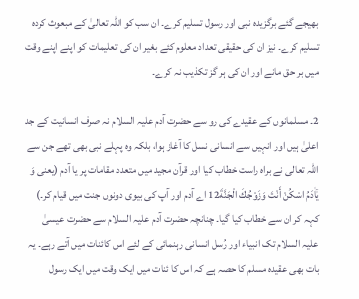بھیجے گئے برگزیدہ نبی اور رسول تسلیم کرے۔ ان سب کو اللہ تعالیٰ کے مبعوث کردہ تسلیم کرے۔ نیز ان کی حقیقی تعداد معلوم کئے بغیر ان کی تعلیمات کو اپنے اپنے وقت میں بر حق مانے اور ان کی ہر گز تکذیب نہ کرے۔

2۔ مسلمانوں کے عقیدے کی رو سے حضرت آدم علیہ السلام نہ صرف انسانیت کے جد اعلیٰ ہیں اور انہیں سے انسانی نسل کا آغاز ہوا، بلکہ وہ پہلے نبی بھی تھے جن سے اللہ تعالی نے براہ راست خطاب کیا اور قرآن مجید میں متعدد مقامات پر یا آدم (یعنی وَ یٰۤاٰدَمُ اسْكُنْ أَنْتَ وَزَوْجُكَ الْجَنَّةَ12 اے آدم اور آپ کی بیوی دونوں جنت میں قیام کر۔) کہہ کر ان سے خطاب کیا گیا۔ چنانچہ حضرت آدم علیہ السلام سے حضرت عیسیٰ علیہ السلام تک انبیاء اور رُسل انسانی رہنمائی کے لئے اس کائنات میں آتے رہے۔ یہ بات بھی عقیدہ مسلم کا حصہ ہے کہ اس کا ئنات میں ایک وقت میں ایک رسول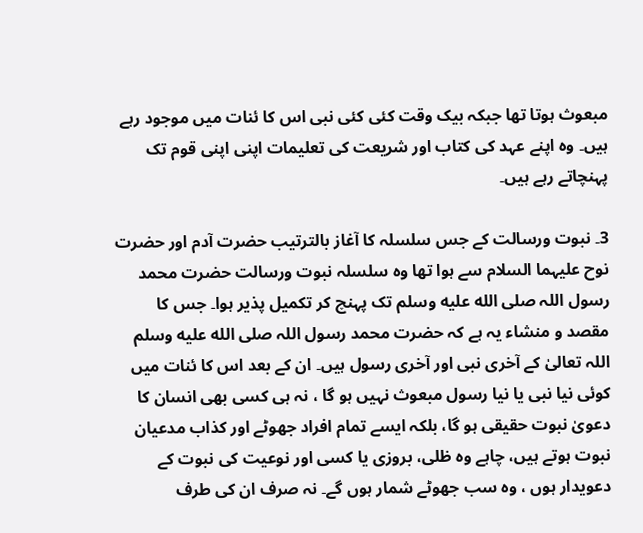مبعوث ہوتا تھا جبکہ بیک وقت کئی کئی نبی اس کا ئنات میں موجود رہے ہیں۔ وہ اپنے عہد کی کتاب اور شریعت کی تعلیمات اپنی اپنی قوم تک پہنچاتے رہے ہیں۔

3۔ نبوت ورسالت کے جس سلسلہ کا آغاز بالترتیب حضرت آدم اور حضرت نوح علیہما السلام سے ہوا تھا وہ سلسلہ نبوت ورسالت حضرت محمد رسول اللہ صلى الله عليه وسلم تک پہنچ کر تکمیل پذیر ہوا۔ جس کا مقصد و منشاء یہ ہے کہ حضرت محمد رسول اللہ صلى الله عليه وسلم اللہ تعالیٰ کے آخری نبی اور آخری رسول ہیں۔ ان کے بعد اس کا ئنات میں کوئی نیا نبی یا نیا رسول مبعوث نہیں ہو گا ، نہ ہی کسی بھی انسان کا دعویٰ نبوت حقیقی ہو گا، بلکہ ایسے تمام افراد جھوٹے اور کذاب مدعیان نبوت ہوتے ہیں، چاہے وہ ظلی، بروزی یا کسی اور نوعیت کی نبوت کے دعویدار ہوں ، وہ سب جھوٹے شمار ہوں گے۔ نہ صرف ان کی طرف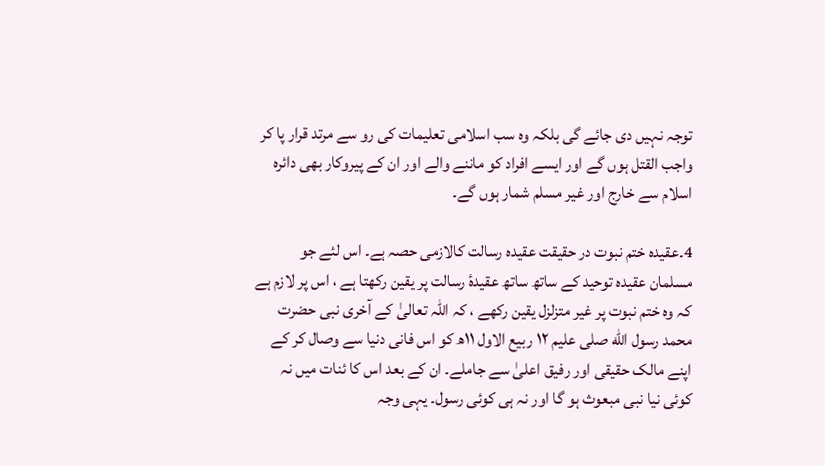توجہ نہیں دی جائے گی بلکہ وہ سب اسلامی تعلیمات کی رو سے مرتد قرار پا کر واجب القتل ہوں گے اور ایسے افراد کو ماننے والے اور ان کے پیروکار بھی دائرہ اسلام سے خارج اور غیر مسلم شمار ہوں گے۔

4۔عقیدہ ختم نبوت در حقیقت عقیده رسالت کالازمی حصہ ہے۔ اس لئے جو مسلمان عقیدہ توحید کے ساتھ ساتھ عقیدۂ رسالت پر یقین رکھتا ہے ، اس پر لازم ہے کہ وہ ختم نبوت پر غیر متزلزل یقین رکھے ، کہ اللہ تعالیٰ کے آخری نبی حضرت محمد رسول الله صلی علیم ۱۲ ربیع الاول ۱۱ھ کو اس فانی دنیا سے وصال کر کے اپنے مالک حقیقی اور رفیق اعلیٰ سے جاملے۔ ان کے بعد اس کا ئنات میں نہ کوئی نیا نبی مبعوث ہو گا اور نہ ہی کوئی رسول۔ یہی وجہ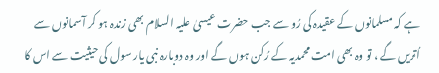ہے کہ مسلمانوں کے عقیدہ کی رُو سے جب حضرت عیسیٰ علیہ السلام بھی زندہ ہو کر آسمانوں سے اُتریں گے ، تو وہ بھی امت محمدیہ کے رُکن ہوں گے اور وہ دوبارہ نبی یار سول کی حیثیت سے اس کا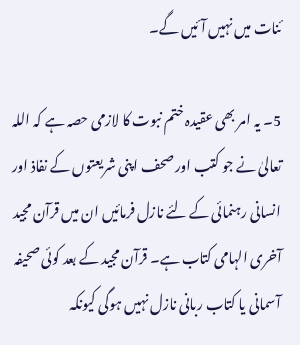ئنات میں نہیں آئیں گے۔

5۔ یہ امر بھی عقیدہ ختم نبوت کا لازمی حصہ ہے کہ اللہ تعالیٰ نے جو کتب اور صحف اپنی شریعتوں کے نفاذ اور انسانی رہنمائی کے لئے نازل فرمائیں ان میں قرآن مجید آخری الہامی کتاب ہے۔ قرآن مجید کے بعد کوئی صحیفہ آسمانی یا کتاب ربانی نازل نہیں ہوگی کیونکہ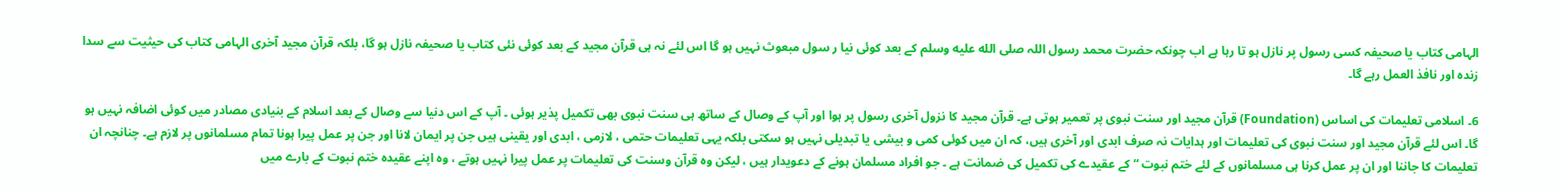الہامی کتاب یا صحیفہ کسی رسول پر نازل ہو تا رہا ہے اب چونکہ حضرت محمد رسول اللہ صلى الله عليه وسلم کے بعد کوئی نیا ر سول مبعوث نہیں ہو گا اس لئے نہ ہی قرآن مجید کے بعد کوئی نئی کتاب یا صحیفہ نازل ہو گا، بلکہ قرآن مجید آخری الہامی کتاب کی حیثیت سے سدا زندہ اور نافذ العمل رہے گا۔

6۔ اسلامی تعلیمات کی اساس (Foundation) قرآن مجید اور سنت نبوی پر تعمیر ہوتی ہے۔ قرآن مجید کا نزول آخری رسول پر ہوا اور آپ کے وصال کے ساتھ ہی سنت نبوی بھی تکمیل پذیر ہوئی ۔ آپ کے اس دنیا سے وصال کے بعد اسلام کے بنیادی مصادر میں کوئی اضافہ نہیں ہو گا۔ اس لئے قرآن مجید اور سنت نبوی کی تعلیمات اور ہدایات نہ صرف ابدی اور آخری ہیں، کہ ان میں کوئی کمی و بیشی یا تبدیلی نہیں ہو سکتی بلکہ یہی تعلیمات حتمی ، لازمی ، ابدی اور یقینی ہیں جن پر ایمان لانا اور جن پر عمل پیرا ہونا تمام مسلمانوں پر لازم ہے۔ چنانچہ ان تعلیمات کا جاننا اور ان پر عمل کرنا ہی مسلمانوں کے لئے ختم نبوت “ کے عقیدے کی تکمیل کی ضمانت ہے ۔ جو افراد مسلمان ہونے کے دعویدار ہیں ، لیکن وہ قرآن وسنت کی تعلیمات پر عمل پیرا نہیں ہوتے ، وہ اپنے عقیدہ ختم نبوت کے بارے میں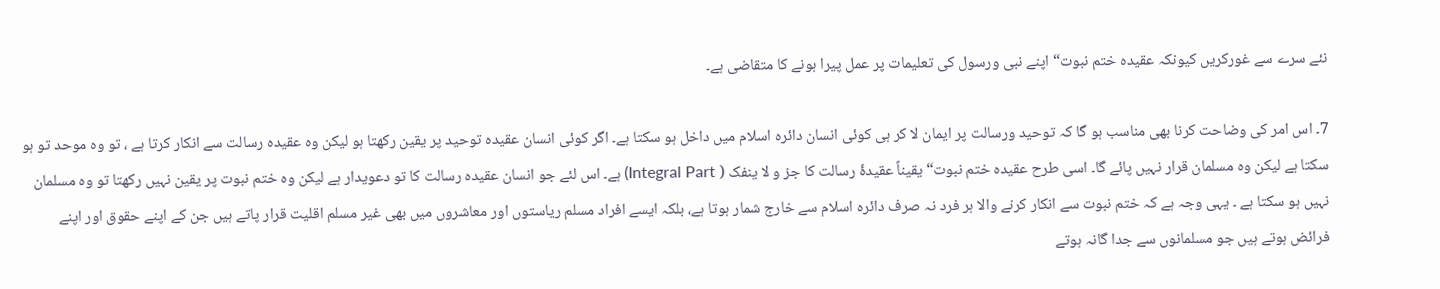نئے سرے سے غورکریں کیونکہ عقیدہ ختم نبوت“ اپنے نبی ورسول کی تعلیمات پر عمل پیرا ہونے کا متقاضی ہے۔

7۔ اس امر کی وضاحت کرنا بھی مناسب ہو گا کہ توحید ورسالت پر ایمان لا کر ہی کوئی انسان دائرہ اسلام میں داخل ہو سکتا ہے۔ اگر کوئی انسان عقیدہ توحید پر یقین رکھتا ہو لیکن وہ عقیدہ رسالت سے انکار کرتا ہے ، تو وہ موحد تو ہو سکتا ہے لیکن وہ مسلمان قرار نہیں پائے گا۔ اسی طرح عقیدہ ختم نبوت“ یقیناً عقیدۂ رسالت کا جز و لا ینفک ( Integral Part) ہے۔ اس لئے جو انسان عقیدہ رسالت کا تو دعویدار ہے لیکن وہ ختم نبوت پر یقین نہیں رکھتا تو وہ مسلمان نہیں ہو سکتا ہے ۔ یہی وجہ ہے کہ ختم نبوت سے انکار کرنے والا ہر فرد نہ صرف دائرہ اسلام سے خارج شمار ہوتا ہے، بلکہ ایسے افراد مسلم ریاستوں اور معاشروں میں بھی غیر مسلم اقلیت قرار پاتے ہیں جن کے اپنے حقوق اور اپنے فرائض ہوتے ہیں جو مسلمانوں سے جدا گانہ ہوتے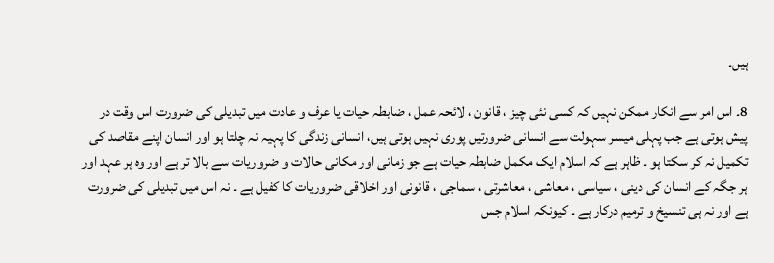ہیں۔

8۔ اس امر سے انکار ممکن نہیں کہ کسی نئی چیز ، قانون ، لائحہ عمل ، ضابطہ حیات یا عرف و عادت میں تبدیلی کی ضرورت اس وقت در پیش ہوتی ہے جب پہلی میسر سہولت سے انسانی ضرورتیں پوری نہیں ہوتی ہیں، انسانی زندگی کا پہیہ نہ چلتا ہو اور انسان اپنے مقاصد کی تکمیل نہ کر سکتا ہو ۔ ظاہر ہے کہ اسلام ایک مکمل ضابطہ حیات ہے جو زمانی اور مکانی حالات و ضروریات سے بالا تر ہے اور وہ ہر عہد اور ہر جگہ کے انسان کی دینی ، سیاسی ، معاشی ، معاشرتی ، سماجی ، قانونی اور اخلاقی ضروریات کا کفیل ہے ۔ نہ اس میں تبدیلی کی ضرورت ہے اور نہ ہی تنسیخ و ترمیم درکار ہے ۔ کیونکہ اسلام جس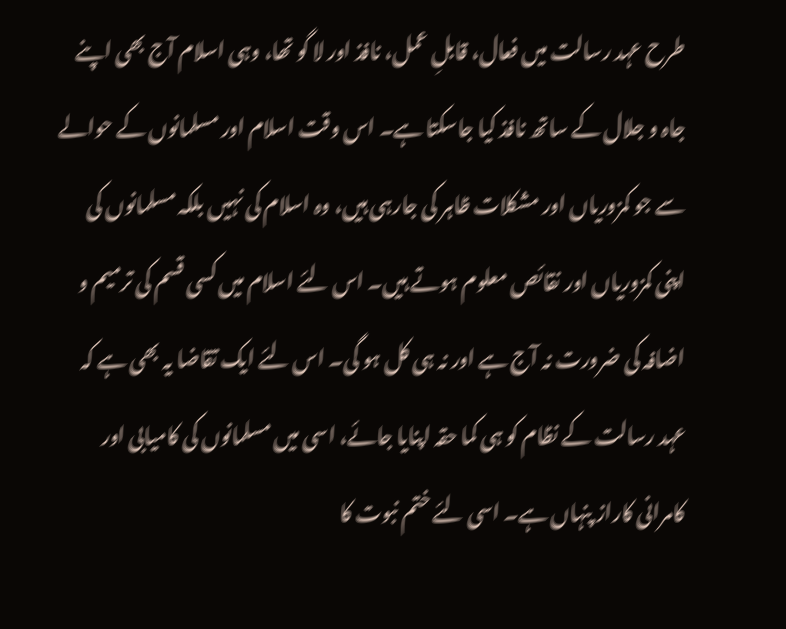طرح عہد رسالت میں فعال، قابلِ عمل، نافذ اور لا گو تھا، وہی اسلام آج بھی اپنے جاہ و جلال کے ساتھ نافذ کیا جاسکتا ہے۔ اس وقت اسلام اور مسلمانوں کے حوالے سے جو کمزوریاں اور مشکلات ظاہر کی جارہی ہیں، وہ اسلام کی نہیں بلکہ مسلمانوں کی اپنی کمزوریاں اور نقائص معلوم ہوتے ہیں۔ اس لئے اسلام میں کسی قسم کی ترمیم و اضافہ کی ضرورت نہ آج ہے اور نہ ہی کل ہو گی۔ اس لئے ایک تقاضا یہ بھی ہے کہ عہد رسالت کے نظام کو ہی کما حقہ اپنایا جائے، اسی میں مسلمانوں کی کامیابی اور کامرانی کاراز پنہاں ہے۔ اسی لئے ختم نبوت کا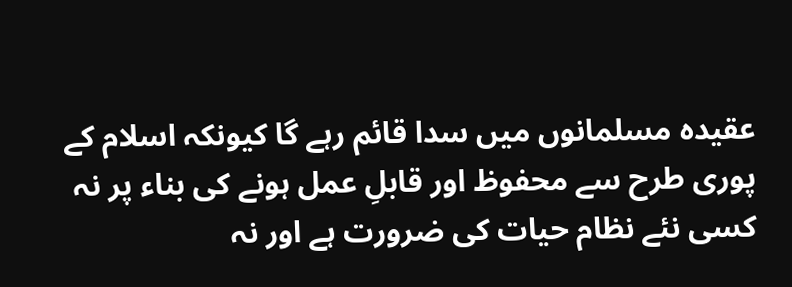عقیدہ مسلمانوں میں سدا قائم رہے گا کیونکہ اسلام کے پوری طرح سے محفوظ اور قابلِ عمل ہونے کی بناء پر نہ کسی نئے نظام حیات کی ضرورت ہے اور نہ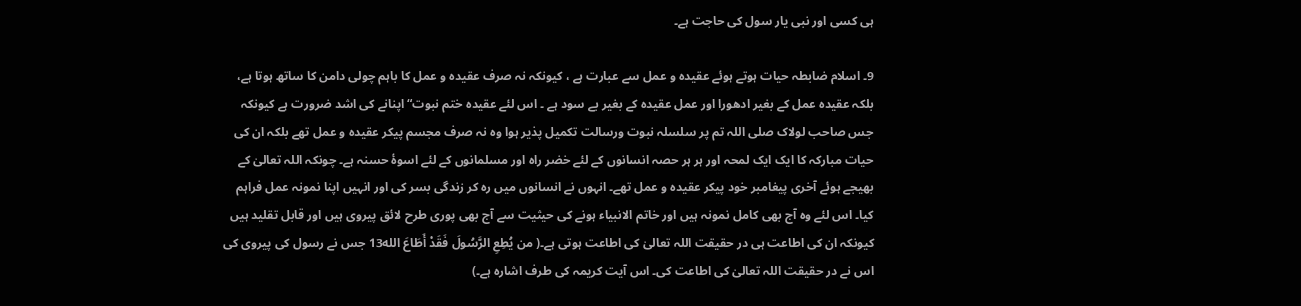ہی کسی اور نبی یار سول کی حاجت ہے۔

9۔ اسلام ضابطہ حیات ہوتے ہوئے عقیدہ و عمل سے عبارت ہے ، کیونکہ نہ صرف عقیدہ و عمل کا باہم چولی دامن کا ساتھ ہوتا ہے، بلکہ عقیدہ عمل کے بغیر ادھورا اور عمل عقیدہ کے بغیر بے سود ہے ۔ اس لئے عقیدہ ختم نبوت“ اپنانے کی اشد ضرورت ہے کیونکہ جس صاحب لولاک صلی اللہ تم پر سلسلہ نبوت ورسالت تکمیل پذیر ہوا وہ نہ صرف مجسم پیکر عقیدہ و عمل تھے بلکہ ان کی حیات مبارکہ کا ایک ایک لمحہ اور ہر ہر حصہ انسانوں کے لئے خضر راہ اور مسلمانوں کے لئے اسوۂ حسنہ ہے۔ چونکہ اللہ تعالیٰ کے بھیجے ہوئے آخری پیغامبر خود پیکر عقیدہ و عمل تھے۔ انہوں نے انسانوں میں رہ کر زندگی بسر کی اور انہیں اپنا نمونہ عمل فراہم کیا۔ اس لئے وہ آج بھی کامل نمونہ ہیں اور خاتم الانبیاء ہونے کی حیثیت سے آج بھی پوری طرح لائق پیروی ہیں اور قابل تقلید ہیں کیونکہ ان کی اطاعت ہی در حقیقت اللہ تعالیٰ کی اطاعت ہوتی ہے۔( من يُطِعِ الرَّسُولَ فَقَدْ أَطَاعَ الله13 جس نے رسول کی پیروی کی اس نے در حقیقت اللہ تعالیٰ کی اطاعت کی۔ اس آیت کریمہ کی طرف اشارہ ہے۔)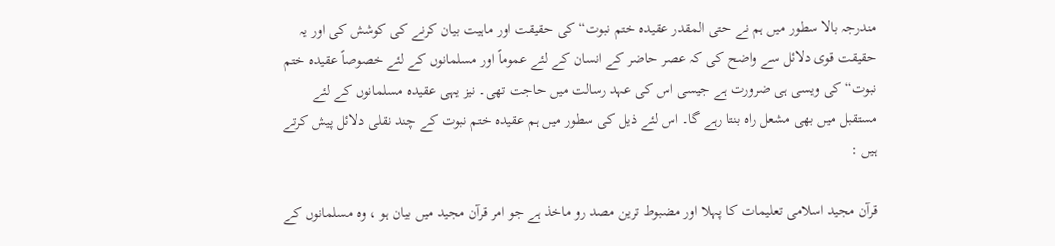مندرجہ بالا سطور میں ہم نے حتی المقدر عقیدہ ختم نبوت“ کی حقیقت اور ماہیت بیان کرنے کی کوشش کی اور یہ حقیقت قوی دلائل سے واضح کی کہ عصر حاضر کے انسان کے لئے عموماً اور مسلمانوں کے لئے خصوصاً عقیدہ ختم نبوت“ کی ویسی ہی ضرورت ہے جیسی اس کی عہد رسالت میں حاجت تھی۔ نیز یہی عقیدہ مسلمانوں کے لئے مستقبل میں بھی مشعل راہ بنتا رہے گا۔ اس لئے ذیل کی سطور میں ہم عقیدہ ختم نبوت کے چند نقلی دلائل پیش کرتے ہیں :

قرآن مجید اسلامی تعلیمات کا پہلا اور مضبوط ترین مصد رو ماخذ ہے جو امر قرآن مجید میں بیان ہو ، وہ مسلمانوں کے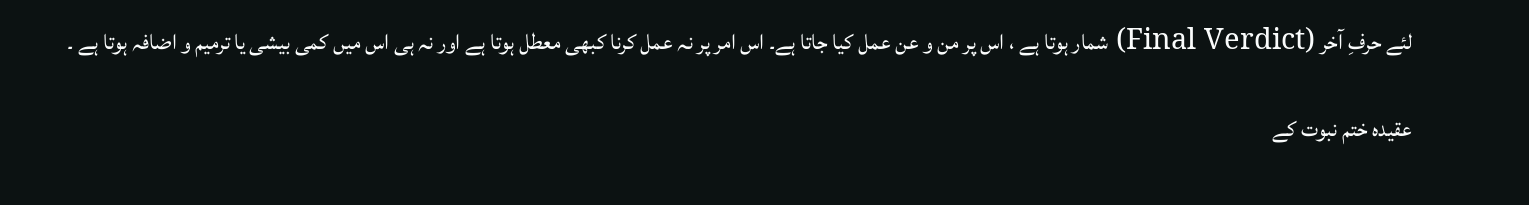لئے حرفِ آخر (Final Verdict) شمار ہوتا ہے ، اس پر من و عن عمل کیا جاتا ہے۔ اس امر پر نہ عمل کرنا کبھی معطل ہوتا ہے اور نہ ہی اس میں کمی بیشی یا ترمیم و اضافہ ہوتا ہے ۔

عقیدہ ختم نبوت کے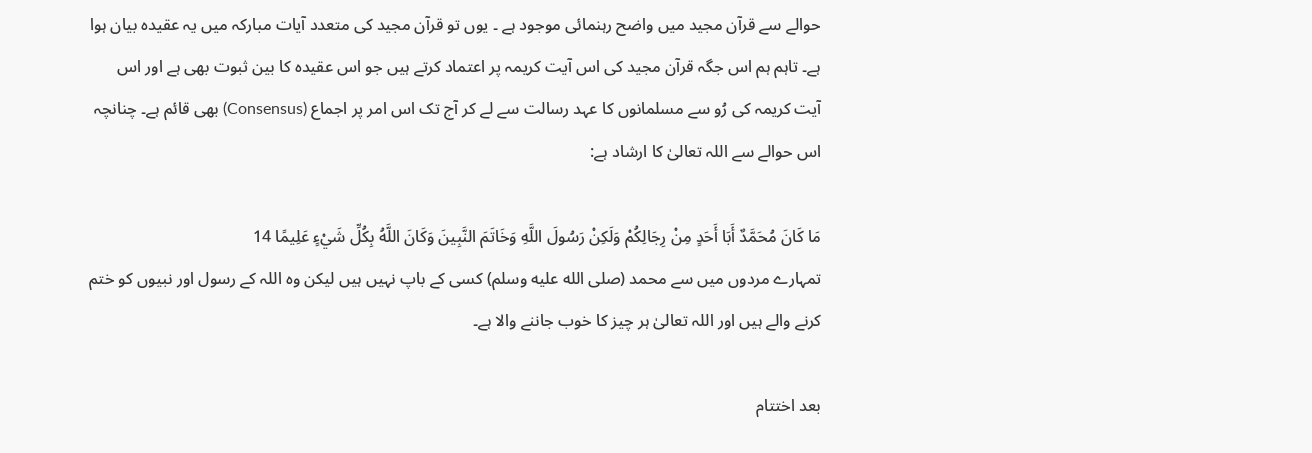حوالے سے قرآن مجید میں واضح رہنمائی موجود ہے ۔ یوں تو قرآن مجید کی متعدد آیات مبارکہ میں یہ عقیدہ بیان ہوا ہے۔ تاہم ہم اس جگہ قرآن مجید کی اس آیت کریمہ پر اعتماد کرتے ہیں جو اس عقیدہ کا بین ثبوت بھی ہے اور اس آیت کریمہ کی رُو سے مسلمانوں کا عہد رسالت سے لے کر آج تک اس امر پر اجماع (Consensus) بھی قائم ہے۔ چنانچہ اس حوالے سے اللہ تعالیٰ کا ارشاد ہے:

مَا كَانَ مُحَمَّدٌ أَبَا أَحَدٍ مِنْ رِجَالِكُمْ وَلَكِنْ رَسُولَ اللَّهِ وَخَاتَمَ النَّبِينَ وَكَانَ اللَّهُ بِكُلِّ شَيْءٍ عَلِيمًا 14
تمہارے مردوں میں سے محمد (صلى الله عليه وسلم) کسی کے باپ نہیں ہیں لیکن وہ اللہ کے رسول اور نبیوں کو ختم کرنے والے ہیں اور اللہ تعالیٰ ہر چیز کا خوب جاننے والا ہے۔

بعد اختتام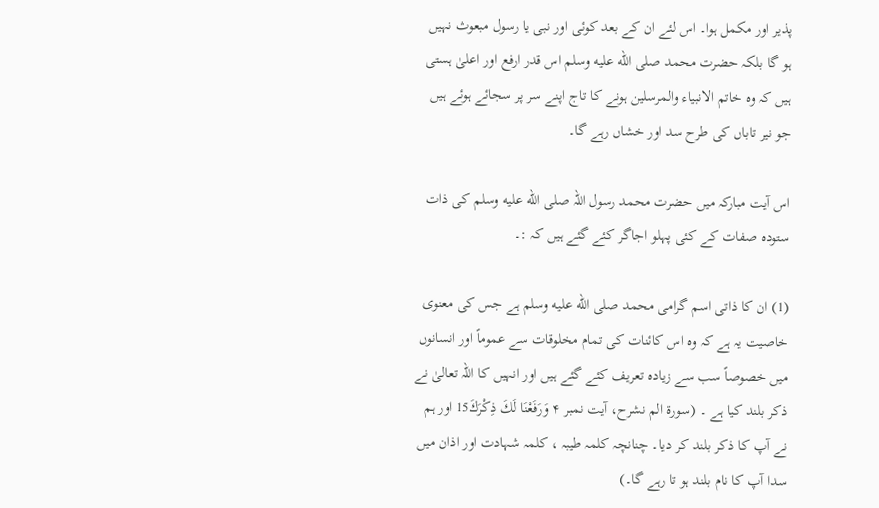پذیر اور مکمل ہوا۔ اس لئے ان کے بعد کوئی اور نبی یا رسول مبعوث نہیں ہو گا بلکہ حضرت محمد صلى الله عليه وسلم اس قدر ارفع اور اعلیٰ ہستی ہیں کہ وہ خاتم الانبیاء والمرسلین ہونے کا تاج اپنے سر پر سجائے ہوئے ہیں جو نیر تاباں کی طرح سد اور خشاں رہے گا۔

اس آیت مبارکہ میں حضرت محمد رسول اللہ صلى الله عليه وسلم کی ذات ستودہ صفات کے کئی پہلو اجاگر کئے گئے ہیں کہ :۔

(1) ان کا ذاتی اسم گرامی محمد صلى الله عليه وسلم ہے جس کی معنوی خاصیت یہ ہے کہ وہ اس کائنات کی تمام مخلوقات سے عموماً اور انسانوں میں خصوصاً سب سے زیادہ تعریف کئے گئے ہیں اور انہیں کا اللہ تعالیٰ نے ذکر بلند کیا ہے ۔ (سورۃ الم نشرح، آیت نمبر ۴ وَرَفَعْنَا لَكَ ذِكْرَكَ15 اور ہم نے آپ کا ذکر بلند کر دیا۔ چنانچہ کلمہ طیبہ ، کلمہ شہادت اور اذان میں سدا آپ کا نام بلند ہو تا رہے گا۔)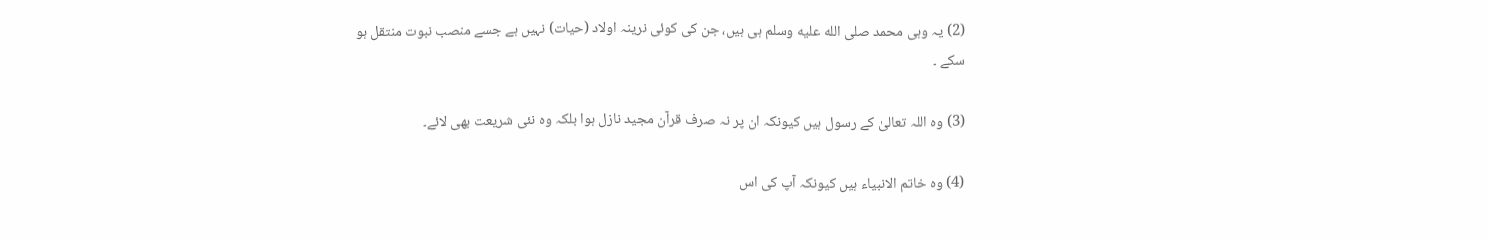(2) یہ وہی محمد صلى الله عليه وسلم ہی ہیں، جن کی کوئی نرینہ اولاد (حیات) نہیں ہے جسے منصب نبوت منتقل ہو سکے ۔

(3) وہ اللہ تعالیٰ کے رسول ہیں کیونکہ ان پر نہ صرف قرآن مجید نازل ہوا بلکہ وہ نئی شریعت بھی لائے۔

(4) وہ خاتم الانبیاء ہیں کیونکہ آپ کی اس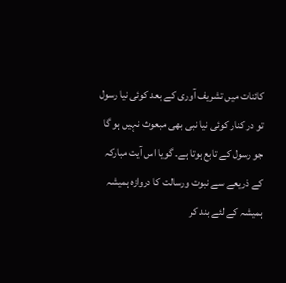کائنات میں تشریف آوری کے بعد کوئی نیا رسول تو در کنار کوئی نیا نبی بھی مبعوث نہیں ہو گا جو رسول کے تابع ہوتا ہے۔ گویا اس آیت مبارکہ کے ذریعے سے نبوت ورسالت کا دروازہ ہمیشہ ہمیشہ کے لئے بند کر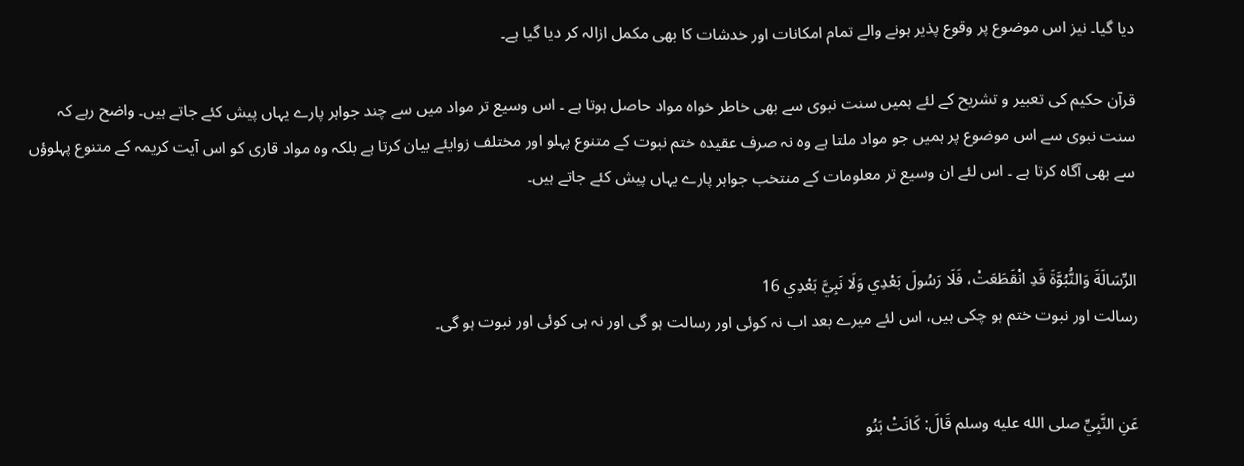دیا گیا۔ نیز اس موضوع پر وقوع پذیر ہونے والے تمام امکانات اور خدشات کا بھی مکمل ازالہ کر دیا گیا ہے۔

قرآن حکیم کی تعبیر و تشریح کے لئے ہمیں سنت نبوی سے بھی خاطر خواہ مواد حاصل ہوتا ہے ۔ اس وسیع تر مواد میں سے چند جواہر پارے یہاں پیش کئے جاتے ہیں۔ واضح رہے کہ سنت نبوی سے اس موضوع پر ہمیں جو مواد ملتا ہے وہ نہ صرف عقیدہ ختم نبوت کے متنوع پہلو اور مختلف زوایئے بیان کرتا ہے بلکہ وہ مواد قاری کو اس آیت کریمہ کے متنوع پہلوؤں سے بھی آگاہ کرتا ہے ۔ اس لئے ان وسیع تر معلومات کے منتخب جواہر پارے یہاں پیش کئے جاتے ہیں۔


الرِّسَالَةَ وَالنُّبُوَّةَ قَدِ انْقَطَعَتْ، فَلَا رَسُولَ بَعْدِي وَلَا نَبِيَّ بَعْدِي 16
رسالت اور نبوت ختم ہو چکی ہیں، اس لئے میرے بعد اب نہ کوئی اور رسالت ہو گی اور نہ ہی کوئی اور نبوت ہو گی۔


عَنِ النَّبِيِّ صلى الله عليه وسلم قَالَ: كَانَتْ بَنُو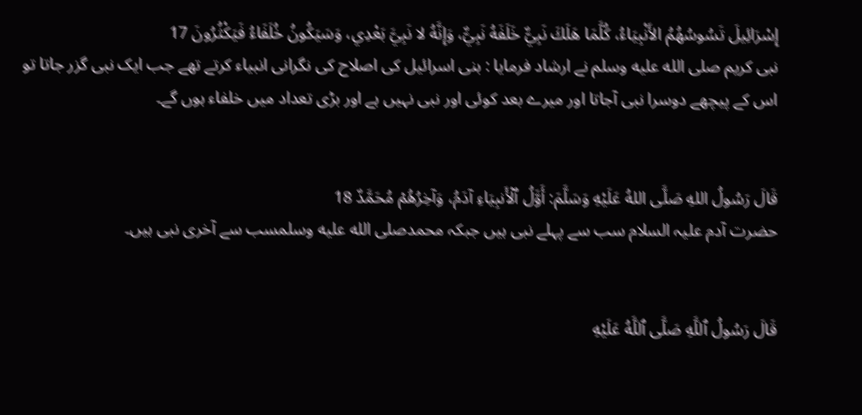إِسْرَائِيلَ تَسُوسُهُمُ الأَنْبِيَاءُ، كُلَّمَا هَلَكَ نَبِيٌّ خَلَفَهُ نَبِيٌّ، وَإِنَّهُ لا نَبِيَّ بَعْدِي، وَسَيَكُونُ خُلَفَاءُ فَيَكْثُرُونَ 17
نبی کریم صلى الله عليه وسلم نے ارشاد فرمایا : بنی اسرائیل کی اصلاح کی نگرانی انبیاء کرتے تھے جب ایک نبی گزر جاتا تو اس کے پیچھے دوسرا نبی آجاتا اور میرے بعد کوئی اور نبی نہیں ہے اور بڑی تعداد میں خلفاء ہوں گے۔


قَالَ رَسُولُ اللهِ صَلَّى اللهُ عَلَيْهِ وَسَلَّمَ: أَوَّلُ ٱلۡأَنبِيَاءِ آدَمُ، وَآخِرُهُمۡ مُحَمَّدٌ 18
حضرت آدم علیہ السلام سب سے پہلے نبی ہیں جبکہ محمدصلى الله عليه وسلمسب سے آخری نبی ہیں۔


قَالَ رَسُولُ ٱللَّهِ صَلَّى ٱللَّهُ عَلَيْهِ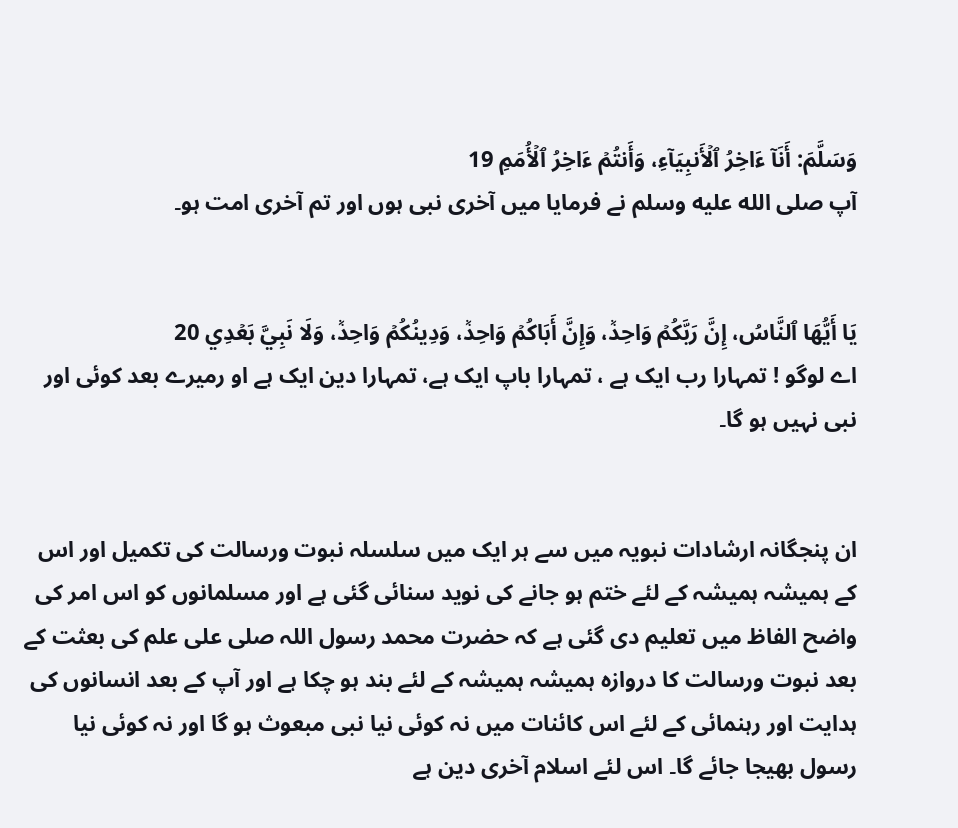وَسَلَّمَ: أَنَآ ءَاخِرُ ٱلۡأَنبِيَآءِ، وَأَنتُمۡ ءَاخِرُ ٱلۡأُمَمِ 19
آپ صلى الله عليه وسلم نے فرمایا میں آخری نبی ہوں اور تم آخری امت ہو۔


يَا أَيُّهَا ٱلنَّاسُ، إِنَّ رَبَّكُمۡ وَاحِدٞ، وَإِنَّ أَبَاكُمۡ وَاحِدٞ، وَدِينُكُمۡ وَاحِدٞ، وَلَا نَبِيَّ بَعۡدِي 20
اے لوگو ! تمہارا رب ایک ہے ، تمہارا باپ ایک ہے، تمہارا دین ایک ہے او رمیرے بعد کوئی اور نبی نہیں ہو گا۔


ان پنجگانہ ارشادات نبویہ میں سے ہر ایک میں سلسلہ نبوت ورسالت کی تکمیل اور اس کے ہمیشہ ہمیشہ کے لئے ختم ہو جانے کی نوید سنائی گئی ہے اور مسلمانوں کو اس امر کی واضح الفاظ میں تعلیم دی گئی ہے کہ حضرت محمد رسول اللہ صلی علی علم کی بعثت کے بعد نبوت ورسالت کا دروازہ ہمیشہ ہمیشہ کے لئے بند ہو چکا ہے اور آپ کے بعد انسانوں کی ہدایت اور رہنمائی کے لئے اس کائنات میں نہ کوئی نیا نبی مبعوث ہو گا اور نہ کوئی نیا رسول بھیجا جائے گا۔ اس لئے اسلام آخری دین ہے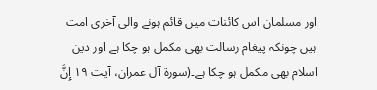اور مسلمان اس کائنات میں قائم ہونے والی آخری امت ہیں چونکہ پیغام رسالت بھی مکمل ہو چکا ہے اور دین اسلام بھی مکمل ہو چکا ہے۔(سورة آل عمران، آیت ۱۹ إِنَّ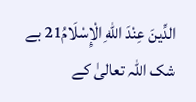الدِّينَ عِنْدَ اللهِ الْإِسْلَامُ21 بے شک اللہ تعالیٰ کے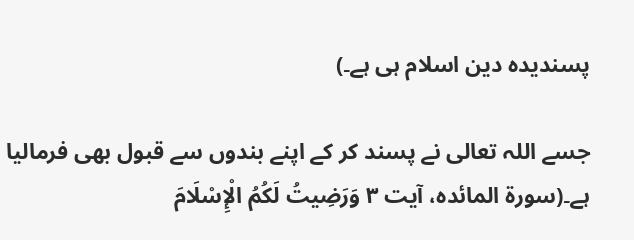پسندیدہ دین اسلام ہی ہے۔)

جسے اللہ تعالی نے پسند کر کے اپنے بندوں سے قبول بھی فرمالیا ہے۔(سورة المائده، آیت ۳ وَرَضِيتُ لَكُمُ الْإِسْلَامَ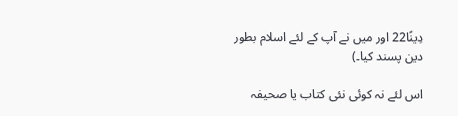دِينًا22 اور میں نے آپ کے لئے اسلام بطور دین پسند کیا۔)

اس لئے نہ کوئی نئی کتاب یا صحیفہ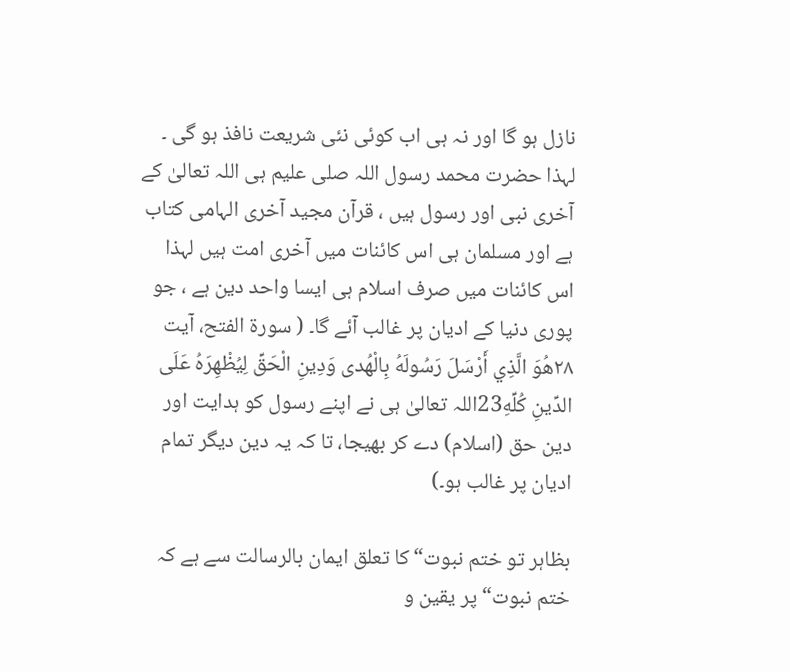نازل ہو گا اور نہ ہی اب کوئی نئی شریعت نافذ ہو گی ۔ لہذا حضرت محمد رسول اللہ صلی علیم ہی اللہ تعالیٰ کے آخری نبی اور رسول ہیں ، قرآن مجید آخری الہامی کتاب ہے اور مسلمان ہی اس کائنات میں آخری امت ہیں لہذا اس کائنات میں صرف اسلام ہی ایسا واحد دین ہے ، جو پوری دنیا کے ادیان پر غالب آئے گا۔ ( سورة الفتح، آیت ۲۸هُوَ الَّذِي أَرْسَلَ رَسُولَهُ بِالْهُدى وَدِينِ الْحَقِّ لِيُظْهِرَهُ عَلَى الدِّينِ كُلِّهِ23اللہ تعالیٰ ہی نے اپنے رسول کو ہدایت اور دین حق (اسلام) دے کر بھیجا، تا کہ یہ دین دیگر تمام ادیان پر غالب ہو۔)

بظاہر تو ختم نبوت“ کا تعلق ایمان بالرسالت سے ہے کہ ختم نبوت“ پر یقین و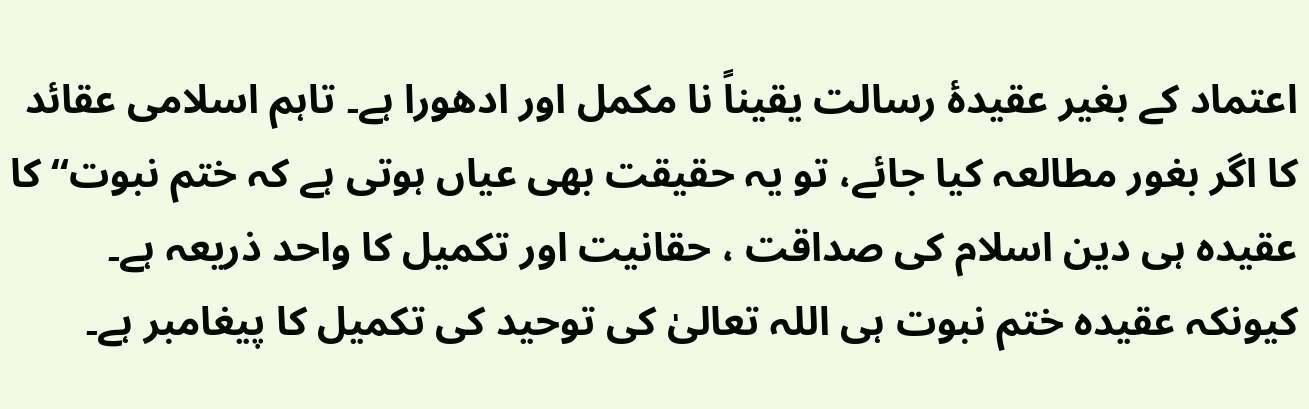اعتماد کے بغیر عقیدۂ رسالت یقیناً نا مکمل اور ادھورا ہے۔ تاہم اسلامی عقائد کا اگر بغور مطالعہ کیا جائے، تو یہ حقیقت بھی عیاں ہوتی ہے کہ ختم نبوت“ کا عقیدہ ہی دین اسلام کی صداقت ، حقانیت اور تکمیل کا واحد ذریعہ ہے۔ کیونکہ عقیدہ ختم نبوت ہی اللہ تعالیٰ کی توحید کی تکمیل کا پیغامبر ہے۔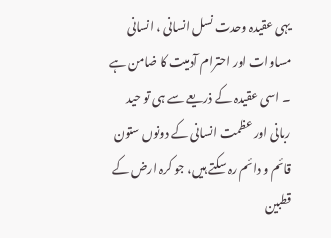یہی عقیدہ وحدت نسل انسانی ، انسانی مساوات اور احترام آدمیت کا ضامن ہے ۔ اسی عقیدہ کے ذریعے سے ہی تو حید ربانی اور عظمت انسانی کے دونوں ستون قائم و دائم رہ سکتے ہیں، جو کرہ ارض کے قطبین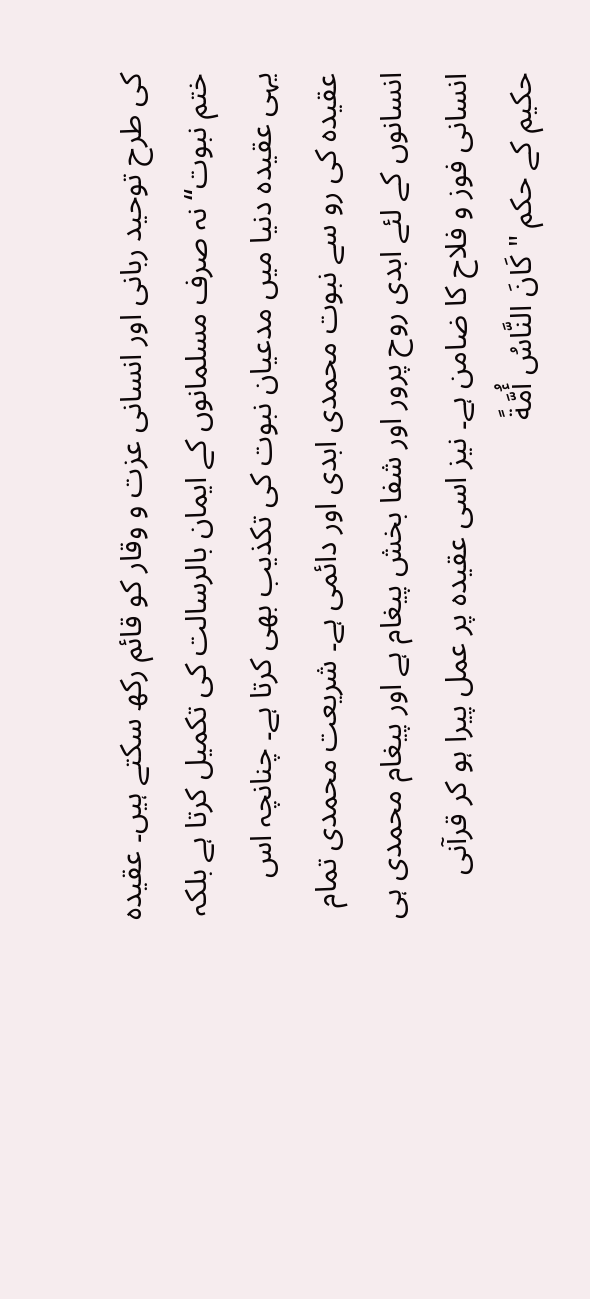کی طرح توحید ربانی اور انسانی عزت و وقار کو قائم رکھ سکتے ہیں۔ عقیدہ ختم نبوت“ نہ صرف مسلمانوں کے ایمان بالرسالت کی تکمیل کرتا ہے بلکہ یہی عقیدہ دنیا میں مدعیان نبوت کی تکذیب بھی کرتا ہے۔ چنانچہ اس عقیدہ کی رو سے نبوت محمدی ابدی اور دائمی ہے۔ شریعت محمدی تمام انسانوں کے لئے ابدی روح پرور اور شفا بخش پیغام ہے اور پیغام محمدی ہی انسانی فوز و فلاح کا ضامن ہے۔ نیز اسی عقیدہ پر عمل پیرا ہو کر قرآنی حکیم کے حکم " كَانَ النَّاسُ أُمَّةً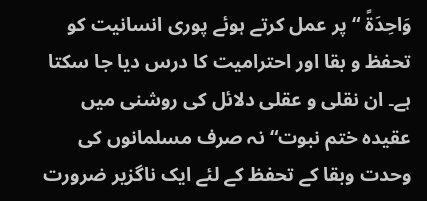وَاحِدَةً “ پر عمل کرتے ہوئے پوری انسانیت کو تحفظ و بقا اور احترامیت کا درس دیا جا سکتا ہے۔ ان نقلی و عقلی دلائل کی روشنی میں عقیدہ ختم نبوت“ نہ صرف مسلمانوں کی وحدت وبقا کے تحفظ کے لئے ایک ناگزیر ضرورت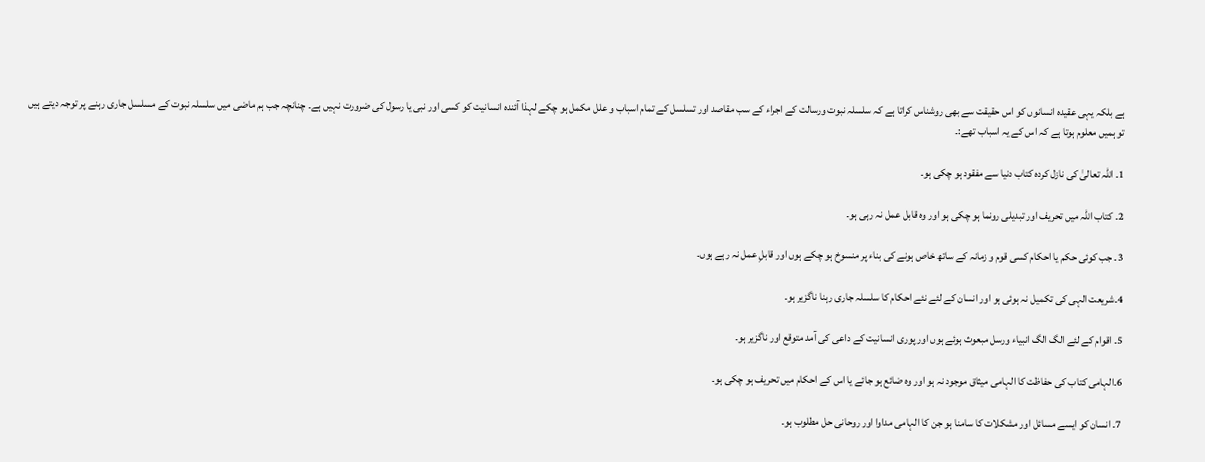ہے بلکہ یہی عقیدہ انسانوں کو اس حقیقت سے بھی روشناس کراتا ہے کہ سلسلہ نبوت ورسالت کے اجراء کے سب مقاصد اور تسلسل کے تمام اسباب و علل مکمل ہو چکے لہذا آئندہ انسانیت کو کسی اور نبی یا رسول کی ضرورت نہیں ہے۔ چنانچہ جب ہم ماضی میں سلسلہ نبوت کے مسلسل جاری رہنے پر توجہ دیتے ہیں تو ہمیں معلوم ہوتا ہے کہ اس کے یہ اسباب تھے:۔

1۔ اللہ تعالیٰ کی نازل کردہ کتاب دنیا سے مفقود ہو چکی ہو۔

2۔ کتاب اللہ میں تحریف اور تبدیلی رونما ہو چکی ہو اور وہ قابل عمل نہ رہی ہو۔

3۔ جب کوئی حکم یا احکام کسی قوم و زمانہ کے ساتھ خاص ہونے کی بناء پر منسوخ ہو چکے ہوں اور قابلِ عمل نہ رہے ہوں۔

4۔شریعت الہی کی تکمیل نہ ہوئی ہو اور انسان کے لئے نئے احکام کا سلسلہ جاری رہنا ناگزیر ہو۔

5۔ اقوام کے لئے الگ الگ انبیاء ورسل مبعوث ہوئے ہوں اور پوری انسانیت کے داعی کی آمد متوقع اور ناگزیر ہو۔

6۔الہامی کتاب کی حفاظت کا الہامی میثاق موجود نہ ہو اور وہ ضائع ہو جائے یا اس کے احکام میں تحریف ہو چکی ہو۔

7۔ انسان کو ایسے مسائل اور مشکلات کا سامنا ہو جن کا الہامی مداوا اور روحانی حل مطلوب ہو۔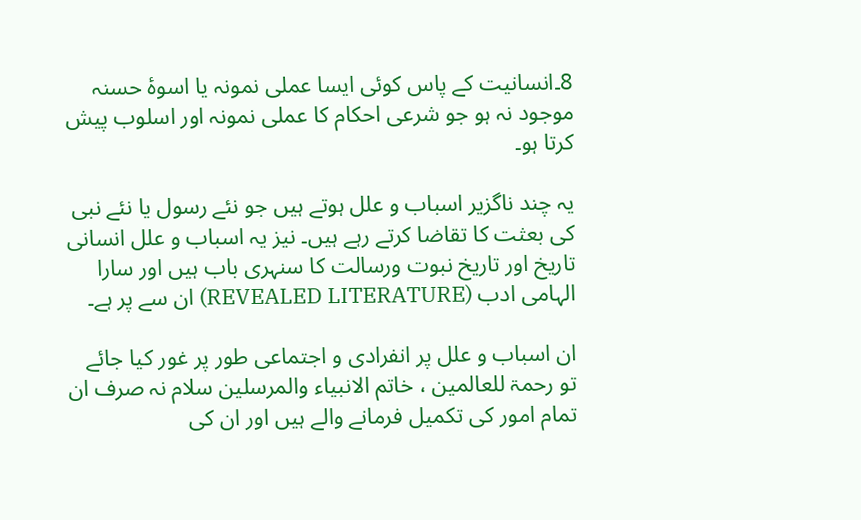8۔انسانیت کے پاس کوئی ایسا عملی نمونہ یا اسوۂ حسنہ موجود نہ ہو جو شرعی احکام کا عملی نمونہ اور اسلوب پیش کرتا ہو۔

یہ چند ناگزیر اسباب و علل ہوتے ہیں جو نئے رسول یا نئے نبی کی بعثت کا تقاضا کرتے رہے ہیں۔ نیز یہ اسباب و علل انسانی تاریخ اور تاریخ نبوت ورسالت کا سنہری باب ہیں اور سارا الہامی ادب (REVEALED LITERATURE) ان سے پر ہے۔

ان اسباب و علل پر انفرادی و اجتماعی طور پر غور کیا جائے تو رحمۃ للعالمین ، خاتم الانبیاء والمرسلین سلام نہ صرف ان تمام امور کی تکمیل فرمانے والے ہیں اور ان کی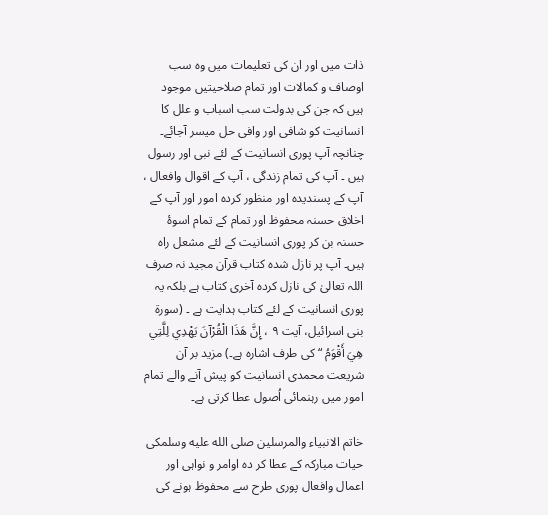ذات میں اور ان کی تعلیمات میں وہ سب اوصاف و کمالات اور تمام صلاحیتیں موجود ہیں کہ جن کی بدولت سب اسباب و علل کا انسانیت کو شافی اور وافی حل میسر آجائے۔ چنانچہ آپ پوری انسانیت کے لئے نبی اور رسول ہیں ۔ آپ کی تمام زندگی ، آپ کے اقوال وافعال ، آپ کے پسندیدہ اور منظور کردہ امور اور آپ کے اخلاق حسنہ محفوظ اور تمام کے تمام اسوۂ حسنہ بن کر پوری انسانیت کے لئے مشعل راہ ہیں۔ آپ پر نازل شدہ کتاب قرآن مجید نہ صرف اللہ تعالیٰ کی نازل کردہ آخری کتاب ہے بلکہ یہ پوری انسانیت کے لئے کتاب ہدایت ہے ۔ (سورۃ بنی اسرائیل، آیت ۹ ، إِنَّ هَذَا الْقُرْآنَ يَهْدِي لِلَّتِي هِيَ أَقْوَمُ “ کی طرف اشارہ ہے۔) مزید بر آن شریعت محمدی انسانیت کو پیش آنے والے تمام امور میں رہنمائی اُصول عطا کرتی ہے۔

خاتم الانبیاء والمرسلین صلى الله عليه وسلمکی حیات مبارکہ کے عطا کر دہ اوامر و نواہی اور اعمال وافعال پوری طرح سے محفوظ ہونے کی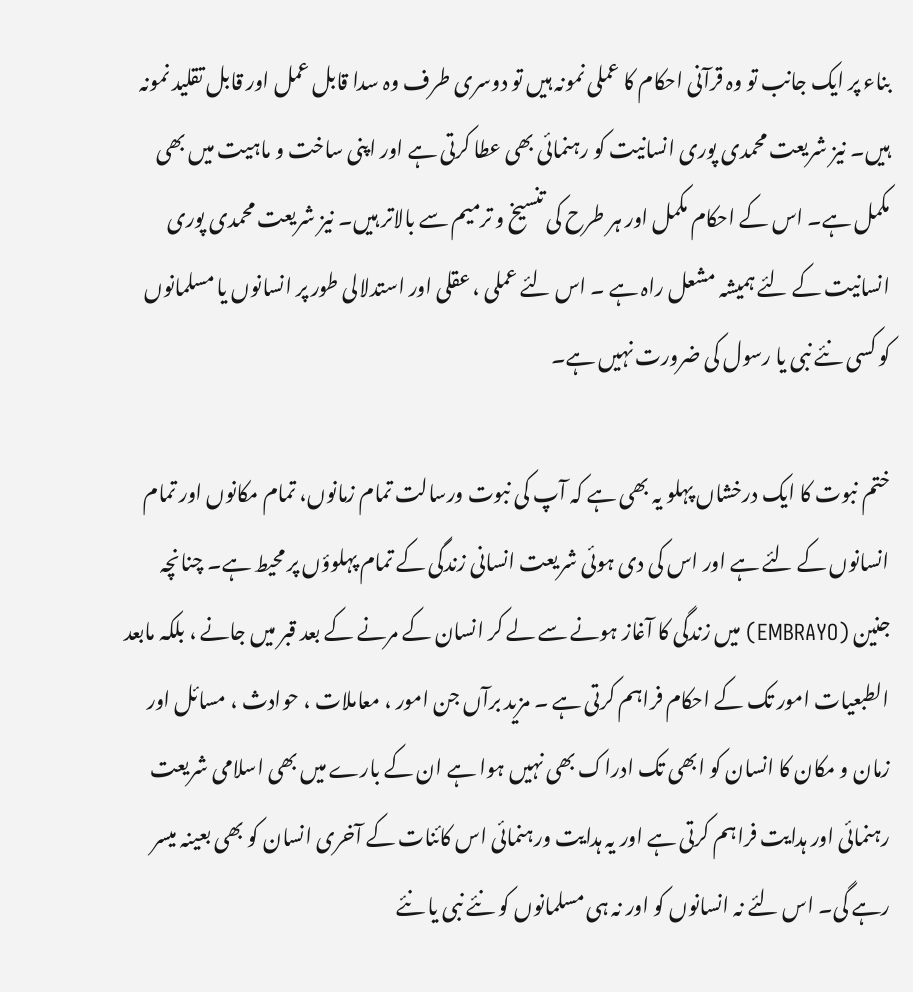بناء پر ایک جانب تو وہ قرآنی احکام کا عملی نمونہ ہیں تو دوسری طرف وہ سدا قابل عمل اور قابل تقلید نمونہ ہیں۔ نیز شریعت محمدی پوری انسانیت کو رہنمائی بھی عطا کرتی ہے اور اپنی ساخت و ماہیت میں بھی مکمل ہے۔ اس کے احکام مکمل اور ہر طرح کی تنسیخ و ترمیم سے بالاتر ہیں۔ نیز شریعت محمدی پوری انسانیت کے لئے ہمیشہ مشعل راہ ہے ۔ اس لئے عملی ، عقلی اور استدلالی طور پر انسانوں یا مسلمانوں کو کسی نئے نبی یا رسول کی ضرورت نہیں ہے۔

ختم نبوت کا ایک درخشاں پہلو یہ بھی ہے کہ آپ کی نبوت ورسالت تمام زمانوں، تمام مکانوں اور تمام انسانوں کے لئے ہے اور اس کی دی ہوئی شریعت انسانی زندگی کے تمام پہلوؤں پر محیط ہے۔ چنانچہ جنین (EMBRAYO) میں زندگی کا آغاز ہونے سے لے کر انسان کے مرنے کے بعد قبر میں جانے ، بلکہ مابعد الطبعیات امور تک کے احکام فراہم کرتی ہے ۔ مزید برآں جن امور ، معاملات ، حوادث ، مسائل اور زمان و مکان کا انسان کو ابھی تک ادراک بھی نہیں ہوا ہے ان کے بارے میں بھی اسلامی شریعت رہنمائی اور ہدایت فراہم کرتی ہے اور یہ ہدایت ورہنمائی اس کائنات کے آخری انسان کو بھی بعینہ میسر رہے گی۔ اس لئے نہ انسانوں کو اور نہ ہی مسلمانوں کو نئے نبی یا نئے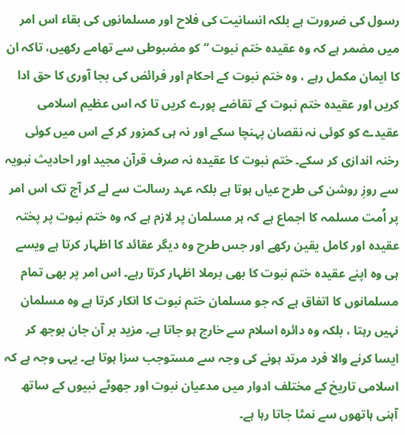رسول کی ضرورت ہے بلکہ انسانیت کی فلاح اور مسلمانوں کی بقاء اس امر میں مضمر ہے کہ وہ عقیدہ ختم نبوت “ کو مضبوطی سے تھامے رکھیں، تاکہ ان کا ایمان مکمل رہے ، وہ ختم نبوت کے احکام اور فرائض کی بجا آوری کا حق ادا کریں اور عقیدہ ختم نبوت کے تقاضے پورے کریں تا کہ اس عظیم اسلامی عقیدے کو کوئی نہ نقصان پہنچا سکے اور نہ ہی کمزور کر کے اس میں کوئی رخنہ اندازی کر سکے۔ ختم نبوت کا عقیدہ نہ صرف قرآن مجید اور احادیث نبویہ سے روزِ روشن کی طرح عیاں ہوتا ہے بلکہ عہد رسالت سے لے کر آج تک اس امر پر اُمت مسلمہ کا اجماع ہے کہ ہر مسلمان پر لازم ہے کہ وہ ختم نبوت پر پختہ عقیدہ اور کامل یقین رکھے اور جس طرح وہ دیگر عقائد کا اظہار کرتا ہے ویسے ہی وہ اپنے عقیدہ ختم نبوت کا بھی برملا اظہار کرتا رہے۔ اس امر پر بھی تمام مسلمانوں کا اتفاق ہے کہ جو مسلمان ختم نبوت کا انکار کرتا ہے وہ مسلمان نہیں رہتا ، بلکہ وہ دائرہ اسلام سے خارج ہو جاتا ہے۔ مزید بر آن جان بوجھ کر ایسا کرنے والا فرد مرتد ہونے کی وجہ سے مستوجب سزا ہوتا ہے۔ یہی وجہ ہے کہ اسلامی تاریخ کے مختلف ادوار میں مدعیان نبوت اور جھوٹے نبیوں کے ساتھ آہنی ہاتھوں سے نمٹا جاتا رہا ہے۔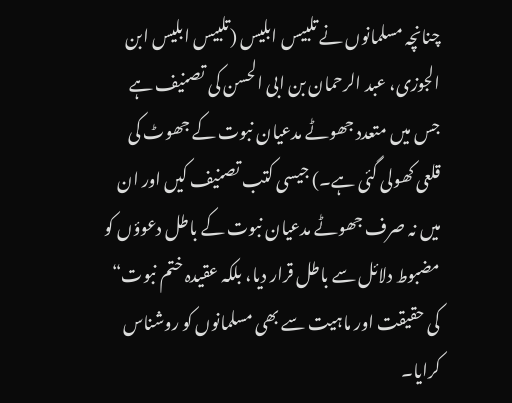چنانچہ مسلمانوں نے تلبیس ابلیس (تلبیس ابلیس ابن الجوزی، عبد الرحمان بن ابی الحسن کی تصنیف ہے جس میں متعدد جھوٹے مدعیان نبوت کے جھوٹ کی قلعی کھولی گئی ہے۔) جیسی کتب تصنیف کیں اور ان میں نہ صرف جھوٹے مدعیان نبوت کے باطل دعوؤں کو مضبوط دلائل سے باطل قرار دیا، بلکہ عقیدہ ختم نبوت“ کی حقیقت اور ماہیت سے بھی مسلمانوں کو روشناس کرایا۔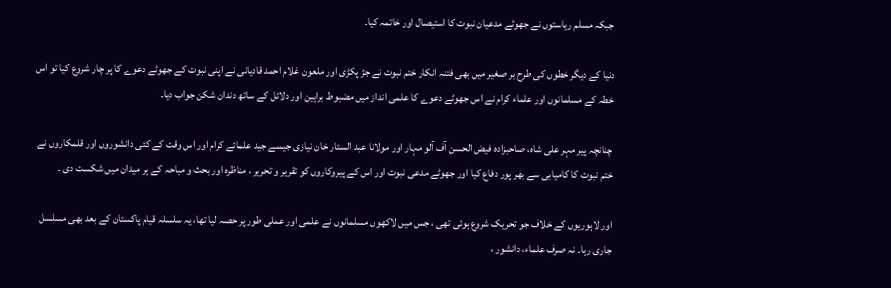جبکہ مسلم ریاستوں نے جھوٹے مدعیان نبوت کا استیصال اور خاتمہ کیا۔

دنیا کے دیگر خطوں کی طرح بر صغیر میں بھی فتنہ انکار ختم نبوت نے جڑ پکڑی اور ملعون غلام احمد قادیانی نے اپنی نبوت کے جھوٹے دعوے کا پر چار شروع کیا تو اس خطہ کے مسلمانوں اور علماء کرام نے اس جھوٹے دعوے کا علمی انداز میں مضبوط براہین اور دلائل کے ساتھ دندان شکن جواب دیا۔

چنانچہ پیر مہر علی شاہ، صاحبزادہ فیض الحسن آف آلو مہار اور مولانا عبد الستار خان نیازی جیسے جید علمائے کرام اور اس وقت کے کئی دانشوروں اور قلمکاروں نے ختم نبوت کا کامیابی سے بھر پور دفاع کیا اور جھوٹے مدعی نبوت اور اس کے پیروکاروں کو تقریر و تحریر ، مناظرہ اور بحث و مباحہ کے ہر میدان میں شکست دی ۔

اور لاہوریوں کے خلاف جو تحریک شروع ہوئی تھی ، جس میں لاکھوں مسلمانوں نے علمی اور عملی طور پر حصہ لیا تھا، یہ سلسلہ قیام پاکستان کے بعد بھی مسلسل جاری رہا۔ نہ صرف علماء، دانشور ،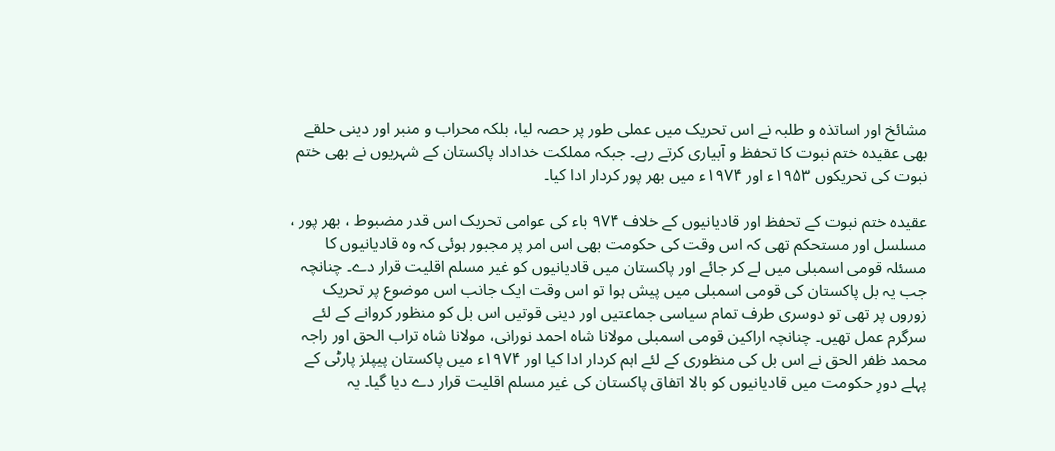مشائخ اور اساتذہ و طلبہ نے اس تحریک میں عملی طور پر حصہ لیا، بلکہ محراب و منبر اور دینی حلقے بھی عقیدہ ختم نبوت کا تحفظ و آبیاری کرتے رہے۔ جبکہ مملکت خداداد پاکستان کے شہریوں نے بھی ختم نبوت کی تحریکوں ۱۹۵۳ء اور ۱۹۷۴ء میں بھر پور کردار ادا کیا۔

عقیدہ ختم نبوت کے تحفظ اور قادیانیوں کے خلاف ۹۷۴ باء کی عوامی تحریک اس قدر مضبوط ، بھر پور ، مسلسل اور مستحکم تھی کہ اس وقت کی حکومت بھی اس امر پر مجبور ہوئی کہ وہ قادیانیوں کا مسئلہ قومی اسمبلی میں لے کر جائے اور پاکستان میں قادیانیوں کو غیر مسلم اقلیت قرار دے۔ چنانچہ جب یہ بل پاکستان کی قومی اسمبلی میں پیش ہوا تو اس وقت ایک جانب اس موضوع پر تحریک زوروں پر تھی تو دوسری طرف تمام سیاسی جماعتیں اور دینی قوتیں اس بل کو منظور کروانے کے لئے سرگرم عمل تھیں۔ چنانچہ اراکین قومی اسمبلی مولانا شاہ احمد نورانی، مولانا شاہ تراب الحق اور راجہ محمد ظفر الحق نے اس بل کی منظوری کے لئے اہم کردار ادا کیا اور ۱۹۷۴ء میں پاکستان پیپلز پارٹی کے پہلے دورِ حکومت میں قادیانیوں کو بالا اتفاق پاکستان کی غیر مسلم اقلیت قرار دے دیا گیا۔ یہ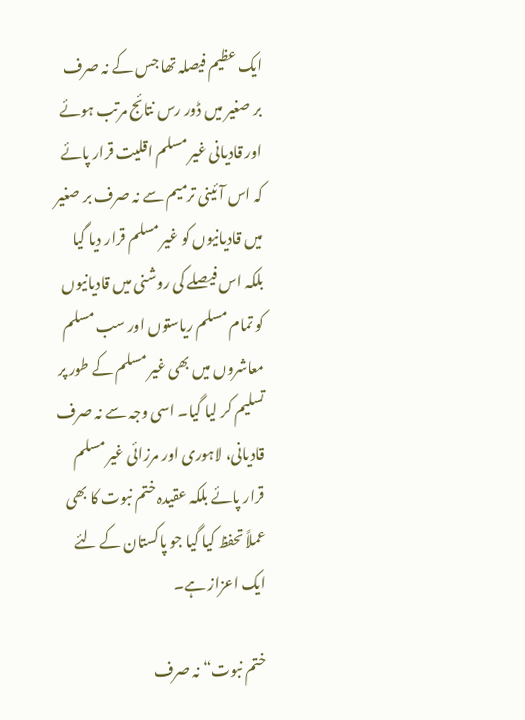ایک عظیم فیصلہ تھا جس کے نہ صرف بر صغیر میں ڈور رس نتائج مرتب ہوئے اور قادیانی غیر مسلم اقلیت قرار پائے کہ اس آئینی ترمیم سے نہ صرف بر صغیر میں قادیانیوں کو غیر مسلم قرار دیا گیا بلکہ اس فیصلے کی روشنی میں قادیانیوں کو تمام مسلم ریاستوں اور سب مسلم معاشروں میں بھی غیر مسلم کے طور پر تسلیم کر لیا گیا۔ اسی وجہ سے نہ صرف قادیانی، لاہوری اور مرزائی غیر مسلم قرار پائے بلکہ عقیدہ ختم نبوت کا بھی عملاً تحفظ کیا گیا جو پاکستان کے لئے ایک اعزاز ہے۔

ختم نبوت“ نہ صرف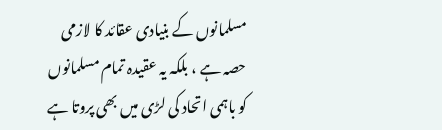مسلمانوں کے بنیادی عقائد کا لازمی حصہ ہے ، بلکہ یہ عقیدہ تمام مسلمانوں کو باہمی اتحاد کی لڑی میں بھی پروتا ہے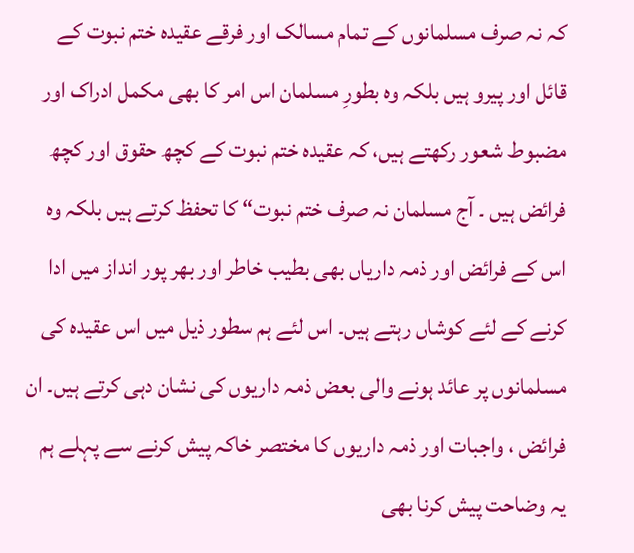کہ نہ صرف مسلمانوں کے تمام مسالک اور فرقے عقیدہ ختم نبوت کے قائل اور پیرو ہیں بلکہ وہ بطورِ مسلمان اس امر کا بھی مکمل ادراک اور مضبوط شعور رکھتے ہیں، کہ عقیدہ ختم نبوت کے کچھ حقوق اور کچھ فرائض ہیں ۔ آج مسلمان نہ صرف ختم نبوت“ کا تحفظ کرتے ہیں بلکہ وہ اس کے فرائض اور ذمہ داریاں بھی بطیب خاطر اور بھر پور انداز میں ادا کرنے کے لئے کوشاں رہتے ہیں۔ اس لئے ہم سطور ذیل میں اس عقیدہ کی مسلمانوں پر عائد ہونے والی بعض ذمہ داریوں کی نشان دہی کرتے ہیں۔ ان فرائض ، واجبات اور ذمہ داریوں کا مختصر خاکہ پیش کرنے سے پہلے ہم یہ وضاحت پیش کرنا بھی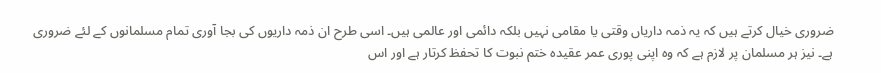ضروری خیال کرتے ہیں کہ یہ ذمہ داریاں وقتی یا مقامی نہیں بلکہ دائمی اور عالمی ہیں۔ اسی طرح ان ذمہ داریوں کی بجا آوری تمام مسلمانوں کے لئے ضروری ہے۔ نیز ہر مسلمان پر لازم ہے کہ وہ اپنی پوری عمر عقیدہ ختم نبوت کا تحفظ کرتار ہے اور اس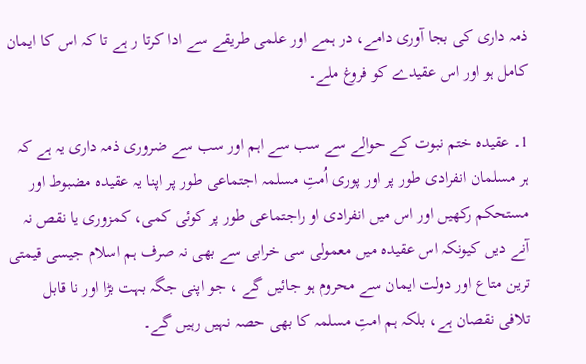ذمہ داری کی بجا آوری دامے، در ہمے اور علمی طریقے سے ادا کرتا ر ہے تا کہ اس کا ایمان کامل ہو اور اس عقیدے کو فروغ ملے۔

1۔ عقیدہ ختم نبوت کے حوالے سے سب سے اہم اور سب سے ضروری ذمہ داری یہ ہے کہ ہر مسلمان انفرادی طور پر اور پوری اُمتِ مسلمہ اجتماعی طور پر اپنا یہ عقیدہ مضبوط اور مستحکم رکھیں اور اس میں انفرادی او راجتماعی طور پر کوئی کمی، کمزوری یا نقص نہ آنے دیں کیونکہ اس عقیدہ میں معمولی سی خرابی سے بھی نہ صرف ہم اسلام جیسی قیمتی ترین متاع اور دولت ایمان سے محروم ہو جائیں گے ، جو اپنی جگہ بہت بڑا اور نا قابل تلافی نقصان ہے، بلکہ ہم امتِ مسلمہ کا بھی حصہ نہیں رہیں گے۔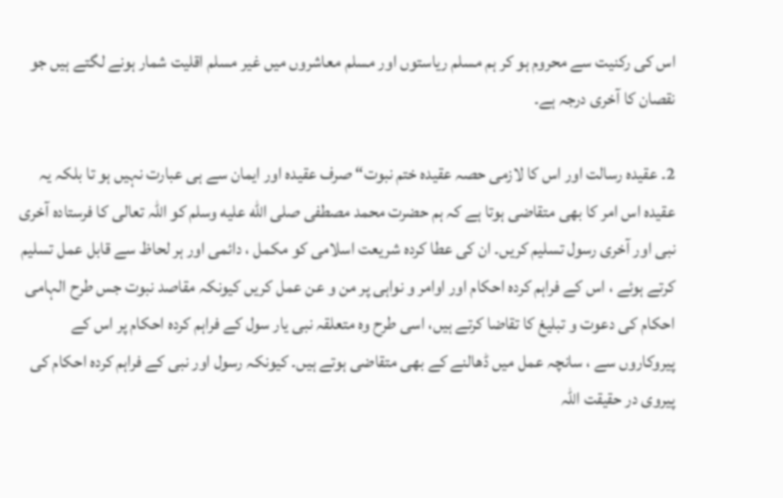اس کی رکنیت سے محروم ہو کر ہم مسلم ریاستوں اور مسلم معاشروں میں غیر مسلم اقلیت شمار ہونے لگتے ہیں جو نقصان کا آخری درجہ ہے۔

2۔ عقیدہ رسالت اور اس کا لازمی حصہ عقیدہ ختم نبوت“ صرف عقیدہ اور ایمان سے ہی عبارت نہیں ہو تا بلکہ یہ عقیدہ اس امر کا بھی متقاضی ہوتا ہے کہ ہم حضرت محمد مصطفی صلى الله عليه وسلم کو اللہ تعالی کا فرستادہ آخری نبی اور آخری رسول تسلیم کریں۔ ان کی عطا کردہ شریعت اسلامی کو مکمل ، دائمی اور ہر لحاظ سے قابل عمل تسلیم کرتے ہوئے ، اس کے فراہم کردہ احکام اور اوامر و نواہی پر من و عن عمل کریں کیونکہ مقاصد نبوت جس طرح الہامی احکام کی دعوت و تبلیغ کا تقاضا کرتے ہیں، اسی طرح وہ متعلقہ نبی یار سول کے فراہم کردہ احکام پر اس کے پیروکاروں سے ، سانچہ عمل میں ڈھالنے کے بھی متقاضی ہوتے ہیں۔ کیونکہ رسول اور نبی کے فراہم کردہ احکام کی پیروی در حقیقت اللہ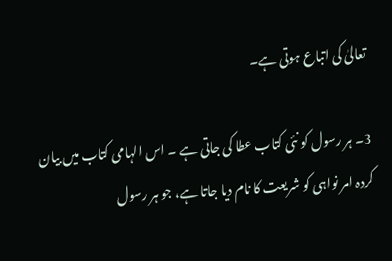تعالیٰ کی اتباع ہوتی ہے۔

3۔ ہر رسول کو نئی کتاب عطا کی جاتی ہے ۔ اس الہامی کتاب میں بیان کردہ امر نواہی کو شریعت کا نام دیا جاتا ہے، جو ہر رسول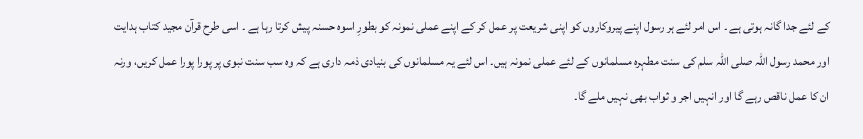کے لئے جدا گانہ ہوتی ہے ۔ اس امر لئے ہر رسول اپنے پیروکاروں کو اپنی شریعت پر عمل کر کے اپنے عملی نمونہ کو بطورِ اسوہ حسنہ پیش کرتا رہا ہے ۔ اسی طرح قرآن مجید کتاب ہدایت اور محمد رسول اللہ صلی اللہ سلم کی سنت مطہرہ مسلمانوں کے لئے عملی نمونہ ہیں۔ اس لئے یہ مسلمانوں کی بنیادی ذمہ داری ہے کہ وہ سب سنت نبوی پر پورا پورا عمل کریں، ورنہ ان کا عمل ناقص رہے گا اور انہیں اجر و ثواب بھی نہیں ملے گا۔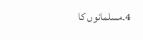4۔مسلمانوں کا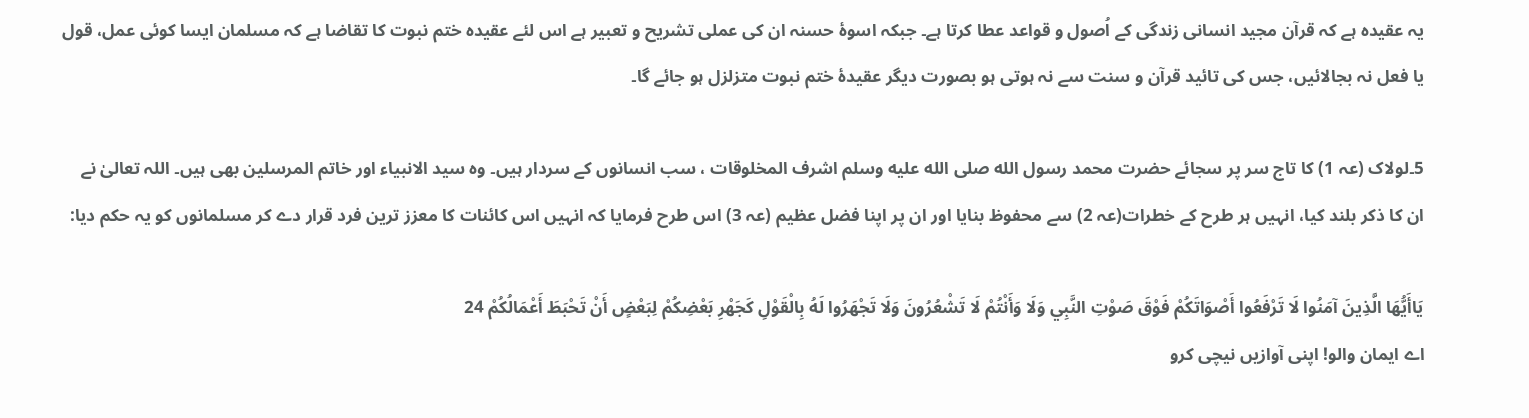یہ عقیدہ ہے کہ قرآن مجید انسانی زندگی کے اُصول و قواعد عطا کرتا ہے۔ جبکہ اسوۂ حسنہ ان کی عملی تشریح و تعبیر ہے اس لئے عقیدہ ختم نبوت کا تقاضا ہے کہ مسلمان ایسا کوئی عمل، قول یا فعل نہ بجالائیں، جس کی تائید قرآن و سنت سے نہ ہوتی ہو بصورت دیگر عقیدۂ ختم نبوت متزلزل ہو جائے گا۔

5۔لولاک (عہ 1) کا تاج سر پر سجائے حضرت محمد رسول الله صلى الله عليه وسلم اشرف المخلوقات ، سب انسانوں کے سردار ہیں۔ وہ سید الانبیاء اور خاتم المرسلین بھی ہیں۔ اللہ تعالیٰ نے ان کا ذکر بلند کیا، انہیں ہر طرح کے خطرات(عہ 2) سے محفوظ بنایا اور ان پر اپنا فضل عظیم (عہ 3) اس طرح فرمایا کہ انہیں اس کائنات کا معزز ترین فرد قرار دے کر مسلمانوں کو یہ حکم دیا:

يَاأَيُّهَا الَّذِينَ آمَنُوا لَا تَرْفَعُوا أَصْوَاتَكُمْ فَوْقَ صَوْتِ النَّبِي وَلَا وَأَنْتُمْ لَا تَشْعُرُونَ وَلَا تَجْهَرُوا لَهُ بِالْقَوْلِ كَجَهْرِ بَعْضِكُمْ لِبَعْضٍ أَنْ تَحْبَطَ أَعْمَالُكُمْ 24
اے ایمان والو! اپنی آوازیں نیچی کرو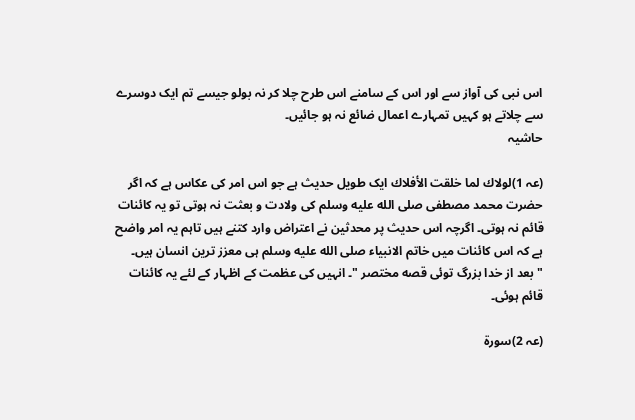اس نبی کی آواز سے اور اس کے سامنے اس طرح چلا کر نہ بولو جیسے تم ایک دوسرے سے چلاتے ہو کہیں تمہارے اعمال ضائع نہ ہو جائیں۔
حاشیہ

(عہ 1)لولاك لما خلقت الأفلاك ایک طویل حدیث ہے جو اس امر کی عکاس ہے کہ اگر حضرت محمد مصطفی صلى الله عليه وسلم کی ولادت و بعثت نہ ہوتی تو یہ کائنات قائم نہ ہوتی۔ اگرچہ اس حدیث پر محدثین نے اعتراض وارد کتنے ہیں تاہم یہ امر واضح ہے کہ اس کائنات میں خاتم الانبیاء صلى الله عليه وسلم ہی معزز ترین انسان ہیں۔ "بعد از خدا بزرگ توئی قصه مختصر "۔ انہیں کی عظمت کے اظہار کے لئے یہ کائنات قائم ہوئی۔

(عہ 2)سورۃ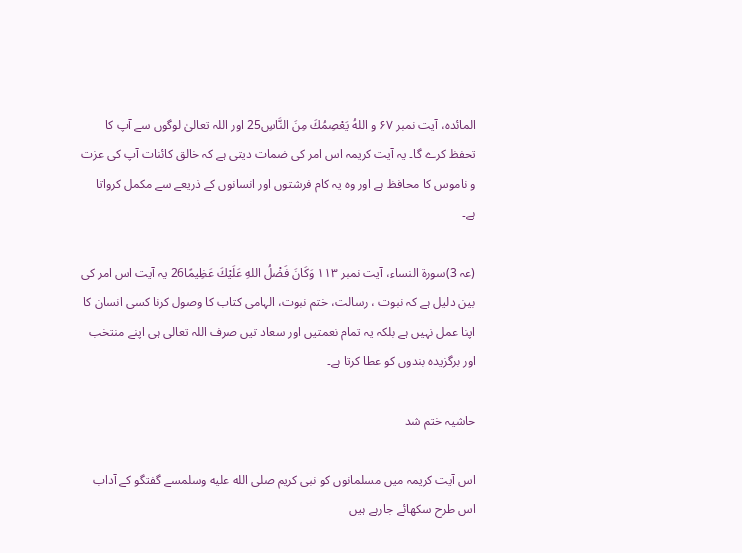المائدہ، آیت نمبر ۶۷ و اللهُ يَعْصِمُكَ مِنَ النَّاسِ25 اور اللہ تعالیٰ لوگوں سے آپ کا تحفظ کرے گا۔ یہ آیت کریمہ اس امر کی ضمات دیتی ہے کہ خالق کائنات آپ کی عزت و ناموس کا محافظ ہے اور وہ یہ کام فرشتوں اور انسانوں کے ذریعے سے مکمل کرواتا ہے۔

(عہ 3)سورۃ النساء، آیت نمبر ۱۱۳ وَكَانَ فَضْلُ اللهِ عَلَيْكَ عَظِيمًا26 یہ آیت اس امر کی بین دلیل ہے کہ نبوت ، رسالت، ختم نبوت، الہامی کتاب کا وصول کرنا کسی انسان کا اپنا عمل نہیں ہے بلکہ یہ تمام نعمتیں اور سعاد تیں صرف اللہ تعالی ہی اپنے منتخب اور برگزیدہ بندوں کو عطا کرتا ہے۔

حاشیہ ختم شد

اس آیت کریمہ میں مسلمانوں کو نبی کریم صلى الله عليه وسلمسے گفتگو کے آداب اس طرح سکھائے جارہے ہیں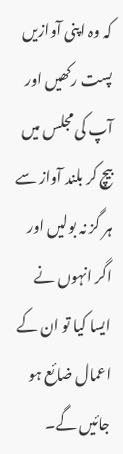کہ وہ اپنی آوازیں پست رکھیں اور آپ کی مجلس میں بیچ کر بلند آواز سے ہر گز نہ بولیں اور اگر انہوں نے ایسا کیا تو ان کے اعمال ضائع ہو جائیں گے۔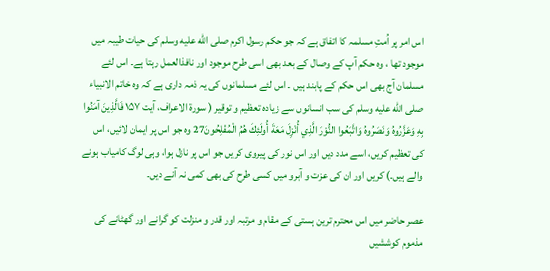اس امر پر اُمتِ مسلمہ کا اتفاق ہے کہ جو حکم رسول اکرم صلى الله عليه وسلم کی حیات طیبہ میں موجود تھا ، وہ حکم آپ کے وصال کے بعد بھی اسی طرح موجود اور نافذالعمل رہتا ہے۔ اس لئے مسلمان آج بھی اس حکم کے پابند ہیں ۔ اس لئے مسلمانوں کی یہ ذمہ داری ہے کہ وہ خاتم الانبیاء صلى الله عليه وسلم کی سب انسانوں سے زیادہ تعظیم و توقیر ( سورۃ الاعراف، آیت ۱۵۷ فَالَّذِينَ آمَنُوا بِهِ وَعَزَّرُوهُ وَنَصَرُوهُ وَاتَّبَعُوا النُّوْرَ الَّذِي أُنْزِلَ مَعَةَ أُولَئِكَ هُمُ الْمُفْلِحُونَ27 وہ جو اس پر ایمان لائیں، اس کی تعظیم کریں، اسے مدد دیں اور اس نور کی پیروی کریں جو اس پر نازل ہوا، وہی لوگ کامیاب ہونے والے ہیں۔) کریں اور ان کی عزت و آبرو میں کسی طرح کی بھی کمی نہ آنے دیں۔

عصر حاضر میں اس محترم ترین ہستی کے مقام و مرتبہ اور قدر و منزلت کو گرانے اور گھٹانے کی مذموم کوششیں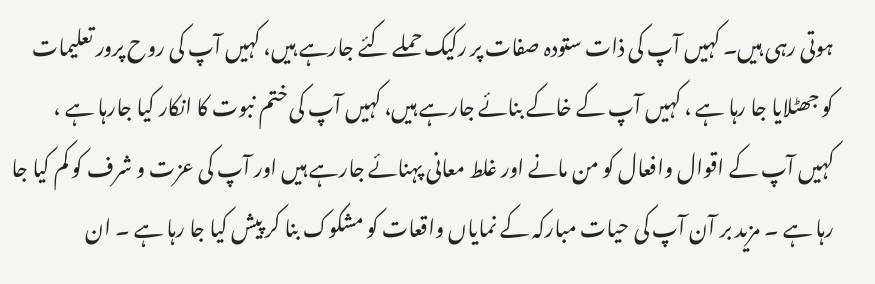ہوتی رہی ہیں۔ کہیں آپ کی ذات ستودہ صفات پر رکیک حملے کئے جارہے ہیں، کہیں آپ کی روح پرور تعلیمات کو جھٹلایا جا رہا ہے ، کہیں آپ کے خاکے بنائے جارہے ہیں، کہیں آپ کی ختم نبوت کا انکار کیا جارہا ہے ، کہیں آپ کے اقوال وافعال کو من مانے اور غلط معانی پہنائے جارہے ہیں اور آپ کی عزت و شرف کو کم کیا جا رہا ہے ۔ مزید بر آن آپ کی حیات مبارکہ کے نمایاں واقعات کو مشکوک بنا کر پیش کیا جا رہا ہے ۔ ان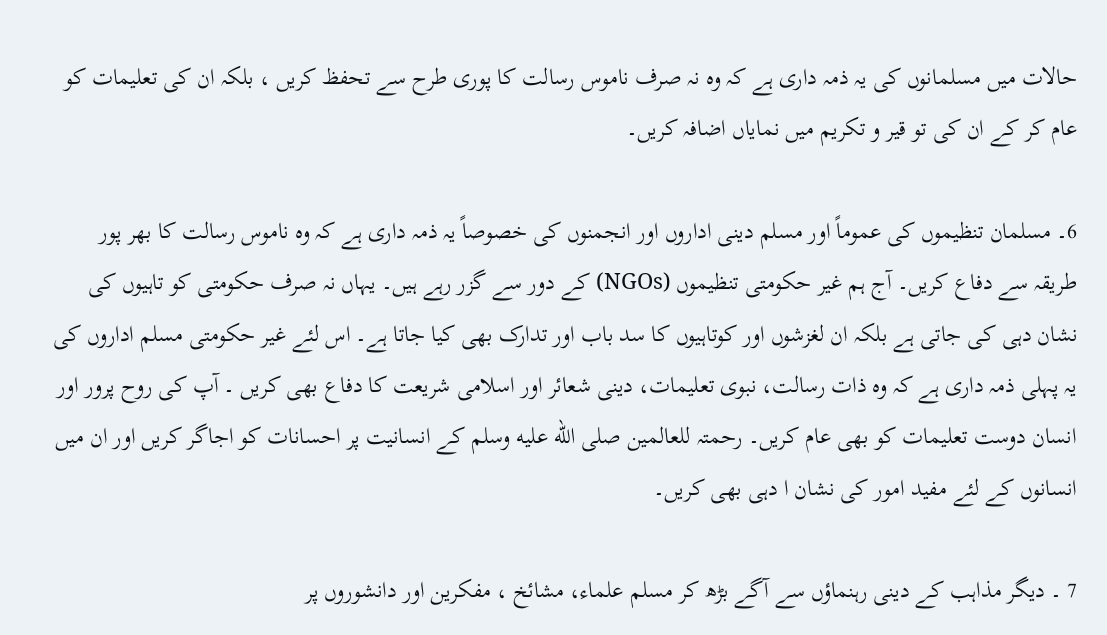حالات میں مسلمانوں کی یہ ذمہ داری ہے کہ وہ نہ صرف ناموس رسالت کا پوری طرح سے تحفظ کریں ، بلکہ ان کی تعلیمات کو عام کر کے ان کی تو قیر و تکریم میں نمایاں اضافہ کریں۔

6۔ مسلمان تنظیموں کی عموماً اور مسلم دینی اداروں اور انجمنوں کی خصوصاً یہ ذمہ داری ہے کہ وہ ناموس رسالت کا بھر پور طریقہ سے دفاع کریں۔ آج ہم غیر حکومتی تنظیموں (NGOs) کے دور سے گزر رہے ہیں۔ یہاں نہ صرف حکومتی کو تاہیوں کی نشان دہی کی جاتی ہے بلکہ ان لغزشوں اور کوتاہیوں کا سد باب اور تدارک بھی کیا جاتا ہے۔ اس لئے غیر حکومتی مسلم اداروں کی یہ پہلی ذمہ داری ہے کہ وہ ذات رسالت، نبوی تعلیمات، دینی شعائر اور اسلامی شریعت کا دفاع بھی کریں ۔ آپ کی روح پرور اور انسان دوست تعلیمات کو بھی عام کریں۔ رحمتہ للعالمین صلى الله عليه وسلم کے انسانیت پر احسانات کو اجاگر کریں اور ان میں انسانوں کے لئے مفید امور کی نشان ا دہی بھی کریں۔

7 ۔ دیگر مذاہب کے دینی رہنماؤں سے آگے بڑھ کر مسلم علماء، مشائخ ، مفکرین اور دانشوروں پر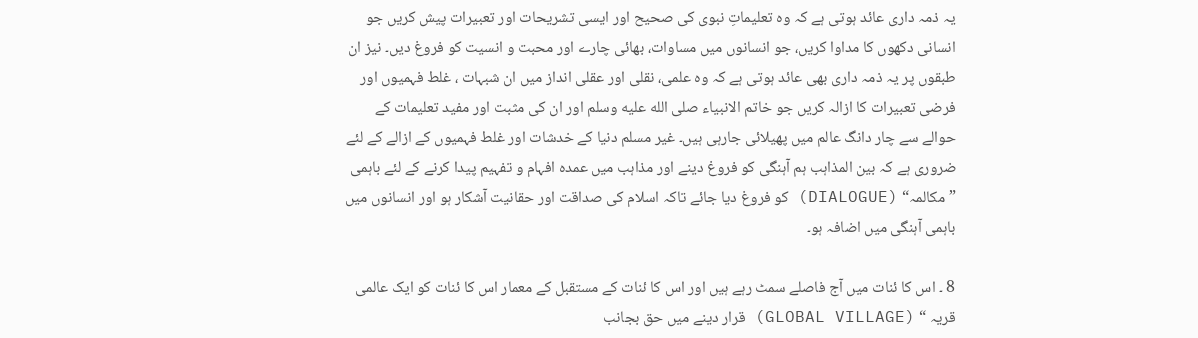یہ ذمہ داری عائد ہوتی ہے کہ وہ تعلیماتِ نبوی کی صحیح اور ایسی تشریحات اور تعبیرات پیش کریں جو انسانی دکھوں کا مداوا کریں، جو انسانوں میں مساوات، بھائی چارے اور محبت و انسیت کو فروغ دیں۔ نیز ان طبقوں پر یہ ذمہ داری بھی عائد ہوتی ہے کہ وہ علمی، نقلی اور عقلی انداز میں ان شبہات ، غلط فہمیوں اور فرضی تعبیرات کا ازالہ کریں جو خاتم الانبیاء صلى الله عليه وسلم اور ان کی مثبت اور مفید تعلیمات کے حوالے سے چار دانگ عالم میں پھیلائی جارہی ہیں۔ غیر مسلم دنیا کے خدشات اور غلط فہمیوں کے ازالے کے لئے ضروری ہے کہ بین المذاہب ہم آہنگی کو فروغ دینے اور مذاہب میں عمدہ افہام و تفہیم پیدا کرنے کے لئے باہمی ”مکالمہ“ (DIALOGUE) کو فروغ دیا جائے تاکہ اسلام کی صداقت اور حقانیت آشکار ہو اور انسانوں میں باہمی آہنگی میں اضافہ ہو۔

8 ۔ اس کا ئنات میں آج فاصلے سمٹ رہے ہیں اور اس کا ئنات کے مستقبل کے معمار اس کا ئنات کو ایک عالمی قریہ “ (GLOBAL VILLAGE) قرار دینے میں حق بجانب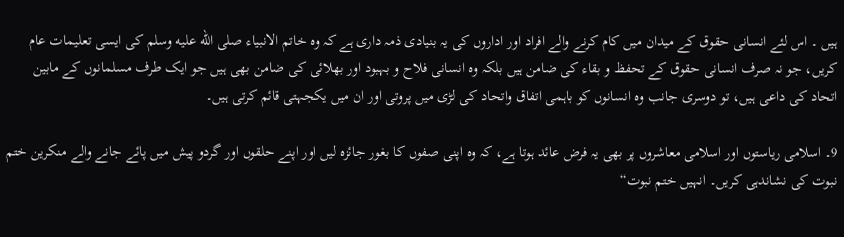ہیں ۔ اس لئے انسانی حقوق کے میدان میں کام کرنے والے افراد اور اداروں کی یہ بنیادی ذمہ داری ہے کہ وہ خاتم الانبیاء صلى الله عليه وسلم کی ایسی تعلیمات عام کریں، جو نہ صرف انسانی حقوق کے تحفظ و بقاء کی ضامن ہیں بلکہ وہ انسانی فلاح و بہبود اور بھلائی کی ضامن بھی ہیں جو ایک طرف مسلمانوں کے مابین اتحاد کی داعی ہیں، تو دوسری جانب وہ انسانوں کو باہمی اتفاق واتحاد کی لڑی میں پروتی اور ان میں یکجہتی قائم کرتی ہیں۔

9۔ اسلامی ریاستوں اور اسلامی معاشروں پر بھی یہ فرض عائد ہوتا ہے، کہ وہ اپنی صفوں کا بغور جائزہ لیں اور اپنے حلقوں اور گردو پیش میں پائے جانے والے منکرین ختم نبوت کی نشاندہی کریں۔ انہیں ختم نبوت“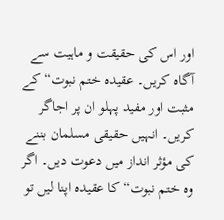اور اس کی حقیقت و ماہیت سے آگاہ کریں۔ عقیدہ ختم نبوت“ کے مثبت اور مفید پہلو ان پر اجاگر کریں۔ انہیں حقیقی مسلمان بننے کی مؤثر انداز میں دعوت دیں۔ اگر وہ ختم نبوت“ کا عقیدہ اپنا لیں تو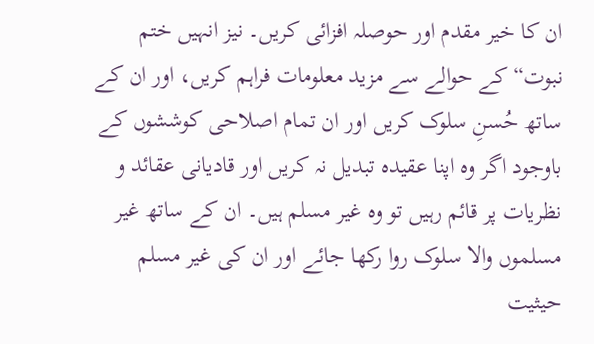ان کا خیر مقدم اور حوصلہ افزائی کریں۔ نیز انہیں ختم نبوت“ کے حوالے سے مزید معلومات فراہم کریں، اور ان کے ساتھ حُسنِ سلوک کریں اور ان تمام اصلاحی کوششوں کے باوجود اگر وہ اپنا عقیدہ تبدیل نہ کریں اور قادیانی عقائد و نظریات پر قائم رہیں تو وہ غیر مسلم ہیں۔ ان کے ساتھ غیر مسلموں والا سلوک روا رکھا جائے اور ان کی غیر مسلم حیثیت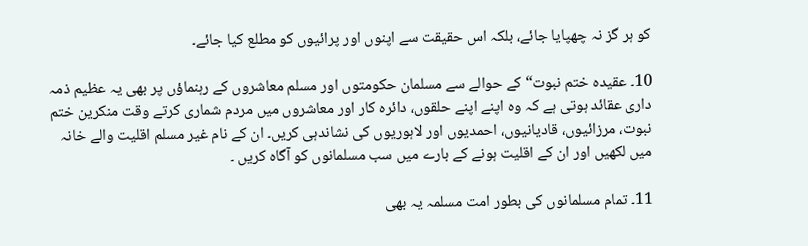کو ہر گز نہ چھپایا جائے، بلکہ اس حقیقت سے اپنوں اور پرائیوں کو مطلع کیا جائے۔

10۔ عقیدہ ختم نبوت“ کے حوالے سے مسلمان حکومتوں اور مسلم معاشروں کے رہنماؤں پر بھی یہ عظیم ذمہ داری عقائد ہوتی ہے کہ وہ اپنے اپنے حلقوں، دائرہ کار اور معاشروں میں مردم شماری کرتے وقت منکرین ختم نبوت، مرزائیوں، قادیانیوں، احمدیوں اور لاہوریوں کی نشاندہی کریں۔ ان کے نام غیر مسلم اقلیت والے خانہ میں لکھیں اور ان کے اقلیت ہونے کے بارے میں سب مسلمانوں کو آگاہ کریں ۔

11۔ تمام مسلمانوں کی بطور امت مسلمہ یہ بھی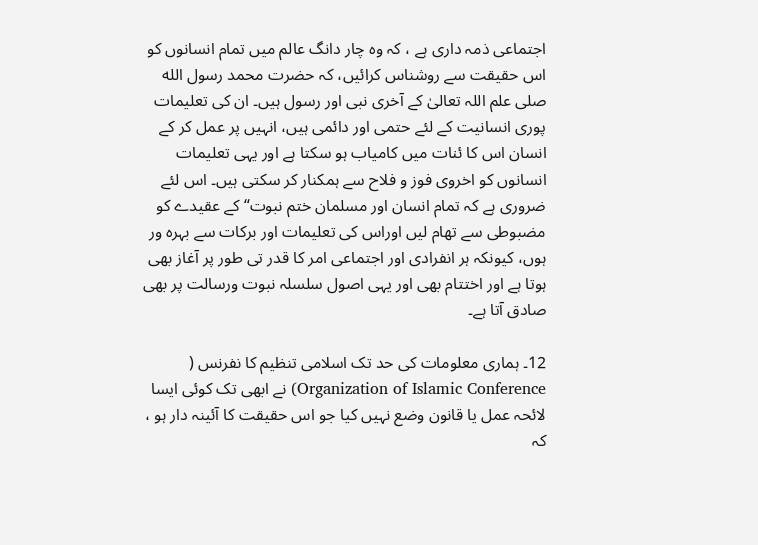اجتماعی ذمہ داری ہے ، کہ وہ چار دانگ عالم میں تمام انسانوں کو اس حقیقت سے روشناس کرائیں، کہ حضرت محمد رسول الله صلى علم اللہ تعالیٰ کے آخری نبی اور رسول ہیں۔ ان کی تعلیمات پوری انسانیت کے لئے حتمی اور دائمی ہیں، انہیں پر عمل کر کے انسان اس کا ئنات میں کامیاب ہو سکتا ہے اور یہی تعلیمات انسانوں کو اخروی فوز و فلاح سے ہمکنار کر سکتی ہیں۔ اس لئے ضروری ہے کہ تمام انسان اور مسلمان ختم نبوت“ کے عقیدے کو مضبوطی سے تھام لیں اوراس کی تعلیمات اور برکات سے بہرہ ور ہوں، کیونکہ ہر انفرادی اور اجتماعی امر کا قدر تی طور پر آغاز بھی ہوتا ہے اور اختتام بھی اور یہی اصول سلسلہ نبوت ورسالت پر بھی صادق آتا ہے۔

12۔ ہماری معلومات کی حد تک اسلامی تنظیم کا نفرنس ( Organization of Islamic Conference) نے ابھی تک کوئی ایسا لائحہ عمل یا قانون وضع نہیں کیا جو اس حقیقت کا آئینہ دار ہو ، کہ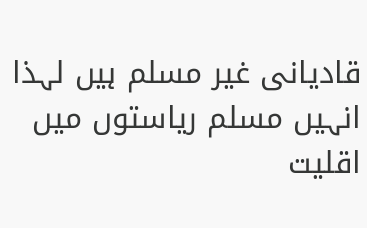قادیانی غیر مسلم ہیں لہذا انہیں مسلم ریاستوں میں اقلیت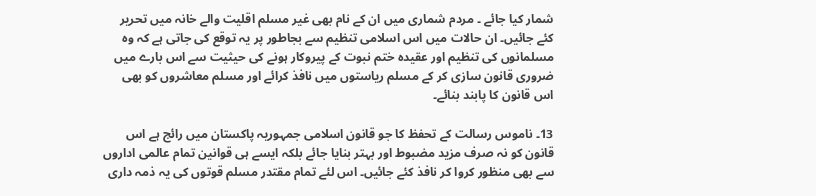شمار کیا جائے ۔ مردم شماری میں ان کے نام بھی غیر مسلم اقلیت والے خانہ میں تحریر کئے جائیں۔ ان حالات میں اس اسلامی تنظیم سے بجاطور پر یہ توقع کی جاتی ہے کہ وہ مسلمانوں کی تنظیم اور عقیدہ ختم نبوت کے پیروکار ہونے کی حیثیت سے اس بارے میں ضروری قانون سازی کر کے مسلم ریاستوں میں نافذ کرائے اور مسلم معاشروں کو بھی اس قانون کا پابند بنائے۔

13۔ ناموس رسالت کے تحفظ کا جو قانون اسلامی جمہوریہ پاکستان میں رائج ہے اس قانون کو نہ صرف مزید مضبوط اور بہتر بنایا جائے بلکہ ایسے ہی قوانین تمام عالمی اداروں سے بھی منظور کروا کر نافذ کئے جائیں۔ اس لئے تمام مقتدر مسلم قوتوں کی یہ ذمہ داری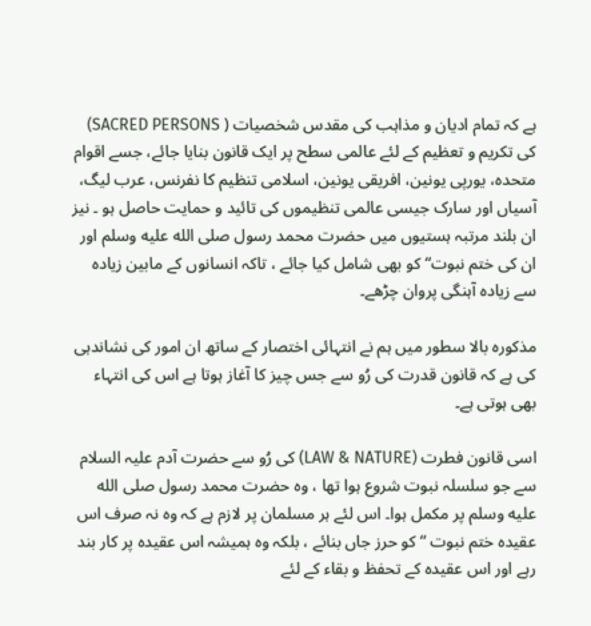ہے کہ تمام ادیان و مذاہب کی مقدس شخصیات ( SACRED PERSONS) کی تکریم و تعظیم کے لئے عالمی سطح پر ایک قانون بنایا جائے، جسے اقوام متحدہ، یورپی یونین، افریقی یونین، اسلامی تنظیم کا نفرنس، عرب لیگ، آسیاں اور سارک جیسی عالمی تنظیموں کی تائید و حمایت حاصل ہو ۔ نیز ان بلند مرتبہ ہستیوں میں حضرت محمد رسول صلى الله عليه وسلم اور ان کی ختم نبوت“ کو بھی شامل کیا جائے ، تاکہ انسانوں کے مابین زیادہ سے زیادہ آہنگی پروان چڑھے۔

مذکورہ بالا سطور میں ہم نے انتہائی اختصار کے ساتھ ان امور کی نشاندہی کی ہے کہ قانون قدرت کی رُو سے جس چیز کا آغاز ہوتا ہے اس کی انتہاء بھی ہوتی ہے۔

اسی قانون فطرت (LAW & NATURE) کی رُو سے حضرت آدم علیہ السلام سے جو سلسلہ نبوت شروع ہوا تھا ، وہ حضرت محمد رسول صلى الله عليه وسلم پر مکمل ہوا۔ اس لئے ہر مسلمان پر لازم ہے کہ وہ نہ صرف اس عقیدہ ختم نبوت “ کو حرز جاں بنائے ، بلکہ وہ ہمیشہ اس عقیدہ پر کار بند رہے اور اس عقیدہ کے تحفظ و بقاء کے لئے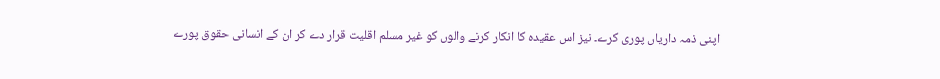اپنی ذمہ داریاں پوری کرے۔ نیز اس عقیدہ کا انکار کرنے والوں کو غیر مسلم اقلیت قرار دے کر ان کے انسانی حقوق پورے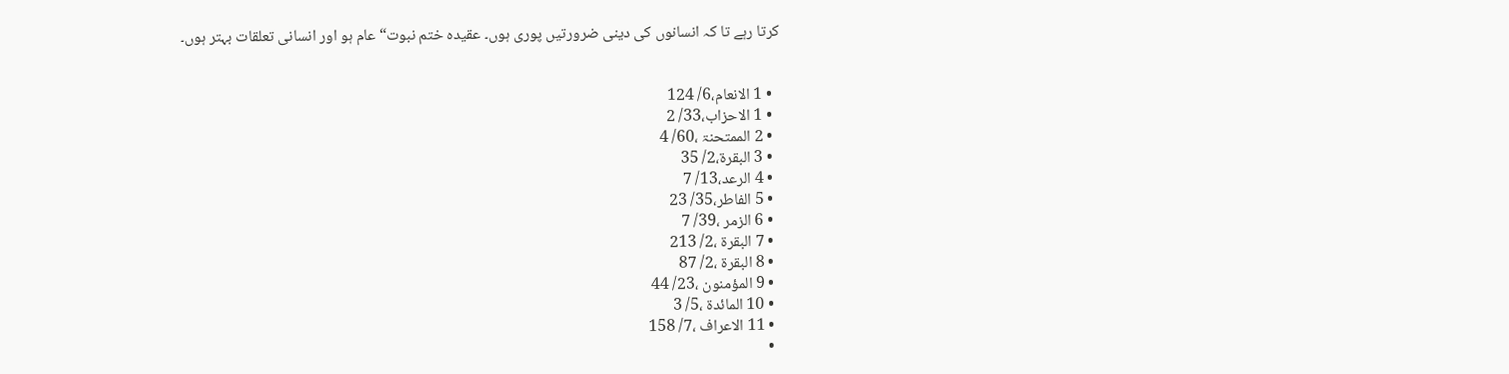کرتا رہے تا کہ انسانوں کی دینی ضرورتیں پوری ہوں۔ عقیدہ ختم نبوت“ عام ہو اور انسانی تعلقات بہتر ہوں۔


  • 1 الانعام،6/ 124
  • 1 الاحزاب،33/ 2
  • 2 الممتحنۃ ،60/ 4
  • 3 البقرۃ،2/ 35
  • 4 الرعد،13/ 7
  • 5 الفاطر،35/ 23
  • 6 الزمر ،39/ 7
  • 7 البقرۃ ،2/ 213
  • 8 البقرۃ ،2/ 87
  • 9 المؤمنون ،23/ 44
  • 10 المائدۃ ،5/ 3
  • 11 الاعراف ،7/ 158
  •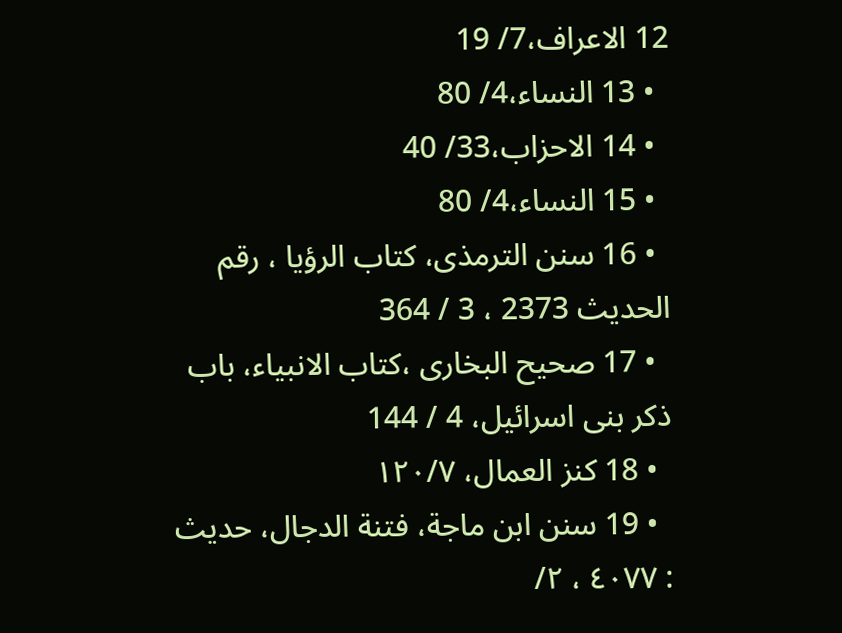12 الاعراف،7/ 19
  • 13 النساء،4/ 80
  • 14 الاحزاب،33/ 40
  • 15 النساء،4/ 80
  • 16 سنن الترمذى، كتاب الرؤيا ، رقم الحديث 2373 ، 3 / 364
  • 17 صحیح البخاری ،کتاب الانبیاء، باب ذکر بنی اسرائیل، 4 / 144
  • 18 کنز العمال، ۱۲۰/۷
  • 19 سنن ابن ماجة، فتنة الدجال، حدیث : ٤٠٧٧ ، ٢/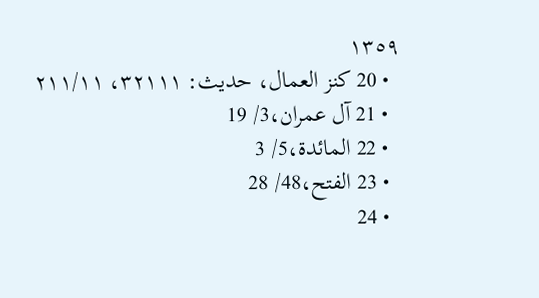١٣٥٩
  • 20 کنز العمال، حدیث: ۳۲۱۱۱، ۲۱۱/۱۱
  • 21 آل عمران،3/ 19
  • 22 المائدۃ،5/ 3
  • 23 الفتح،48/ 28
  • 24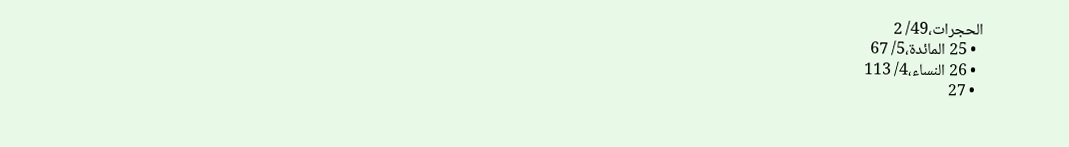الحجرات،49/ 2
  • 25 المائدۃ،5/ 67
  • 26 النساء،4/ 113
  • 27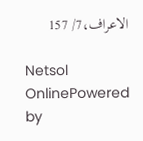الاعراف،7/ 157

Netsol OnlinePowered by